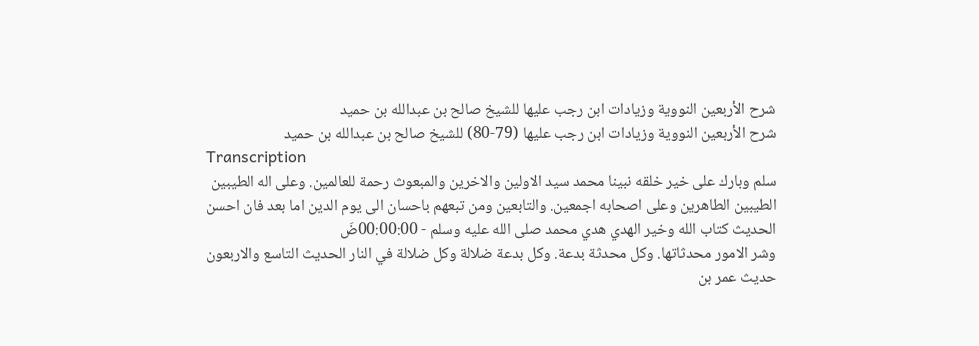شرح الأربعين النووية وزيادات ابن رجب عليها للشيخ صالح بن عبدالله بن حميد
شرح الأربعين النووية وزيادات ابن رجب عليها (79-80) للشيخ صالح بن عبدالله بن حميد
Transcription
سلم وبارك على خير خلقه نبينا محمد سيد الاولين والاخرين والمبعوث رحمة للعالمين. وعلى اله الطيبين الطيبين الطاهرين وعلى اصحابه اجمعين. والتابعين ومن تبعهم باحسان الى يوم الدين اما بعد فان احسن الحديث كتاب الله وخير الهدي هدي محمد صلى الله عليه وسلم - 00:00:00ضَ
وشر الامور محدثاتها. وكل محدثة بدعة. وكل بدعة ضلالة وكل ضلالة في النار الحديث التاسع والاربعون حديث عمر بن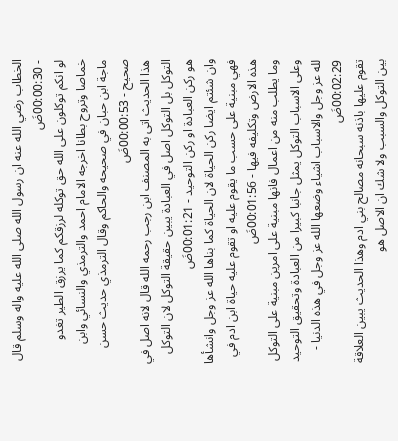الخطاب رضي الله عنه ان رسول الله صلى الله عليه واله وسلم قال - 00:00:30ضَ
لو انكم توكلون على الله حق توكله لرزقكم كما يرزق الطير تغدو خماصا وتروح بطانا اخرجه الامام احمد والترمذي والنسائي وابن ماجة ابن حبان في صحيحه والحاكم وقال الترمذي حديث حسن صحيح - 00:00:53ضَ
هذا الحديث اتى به المصنف ابن رجب رحمه الله قال لانه اصل في التوكل بل التوكل اصل في العبادة يبين حقيقة التوكل لان التوكل هو ركن العبادة او ركن التوحيد - 00:01:21ضَ
وان شئتم ايضا ركن الحياة لان الحياة كما بناها الله عز وجل وانشأها فهي مبنية على حسب ما يقوم عليه او تقوم عليه حياة ابن ادم في هذه الارض وتكليفه فيها - 00:01:56ضَ
وما يطلب منه من اعمال فانها مبنية على امرين مبنية على التوكل وعلى الاسباب التوكل يمثل جانبا كبيرا من العبادة وتحقيق التوحيد لله عز وجل والاسباب اشياء وضعها الله عز وجل في هذه الدنيا - 00:02:29ضَ
تقوم عليها باذنه سبحانه مصالح بني ادم وهذا الحديث يبين العلاقة بين التوكل والسبب ولا شك ان الاصل هو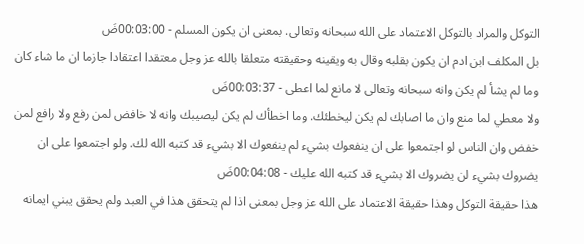التوكل والمراد بالتوكل الاعتماد على الله سبحانه وتعالى. بمعنى ان يكون المسلم - 00:03:00ضَ
بل المكلف ابن ادم ان يكون بقلبه وقال به ويقينه وحقيقته متعلقا بالله عز وجل معتقدا اعتقادا جازما ان ما شاء كان وما لم يشأ لم يكن وانه سبحانه وتعالى لا مانع لما اعطى - 00:03:37ضَ
ولا معطي لما منع وان ما اصابك لم يكن ليخطئك. وما اخطأك لم يكن ليصيبك وانه لا خافض لمن رفع ولا رافع لمن خفض وان الناس لو اجتمعوا على ان ينفعوك بشيء لم ينفعوك الا بشيء قد كتبه الله لك. ولو اجتمعوا على ان يضروك بشيء لن يضروك الا بشيء قد كتبه الله عليك - 00:04:08ضَ
هذا حقيقة التوكل وهذا حقيقة الاعتماد على الله عز وجل بمعنى اذا لم يتحقق هذا في العبد ولم يحقق يبني ايمانه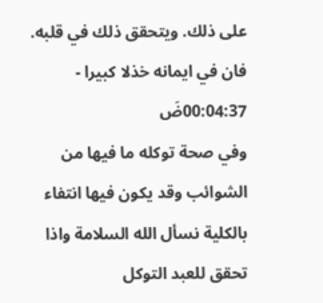على ذلك. ويتحقق ذلك في قلبه. فان في ايمانه خذلا كبيرا - 00:04:37ضَ
وفي صحة توكله ما فيها من الشوائب وقد يكون فيها انتفاء بالكلية نسأل الله السلامة واذا تحقق للعبد التوكل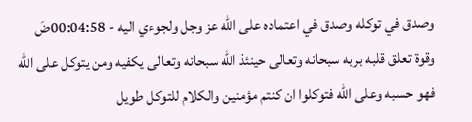وصدق في توكله وصدق في اعتماده على الله عز وجل ولجوءي اليه - 00:04:58ضَ
وقوة تعلق قلبه بربه سبحانه وتعالى حينئذ الله سبحانه وتعالى يكفيه ومن يتوكل على الله فهو حسبه وعلى الله فتوكلوا ان كنتم مؤمنين والكلام للتوكل طويل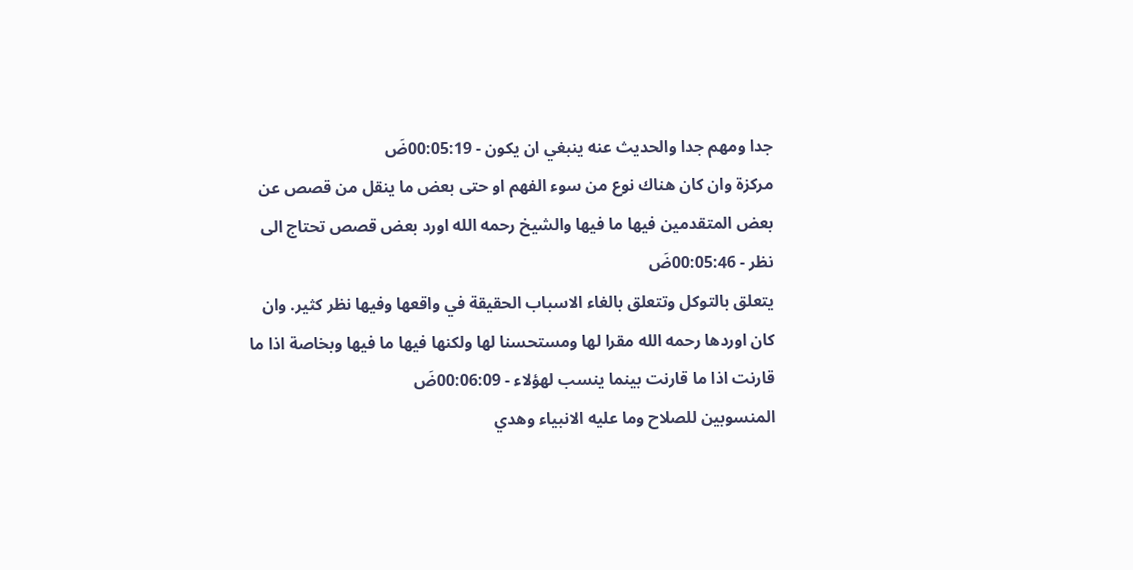جدا ومهم جدا والحديث عنه ينبغي ان يكون - 00:05:19ضَ
مركزة وان كان هناك نوع من سوء الفهم او حتى بعض ما ينقل من قصص عن بعض المتقدمين فيها ما فيها والشيخ رحمه الله اورد بعض قصص تحتاج الى نظر - 00:05:46ضَ
يتعلق بالتوكل وتتعلق بالغاء الاسباب الحقيقة في واقعها وفيها نظر كثير. وان كان اوردها رحمه الله مقرا لها ومستحسنا لها ولكنها فيها ما فيها وبخاصة اذا ما قارنت اذا ما قارنت بينما ينسب لهؤلاء - 00:06:09ضَ
المنسوبين للصلاح وما عليه الانبياء وهدي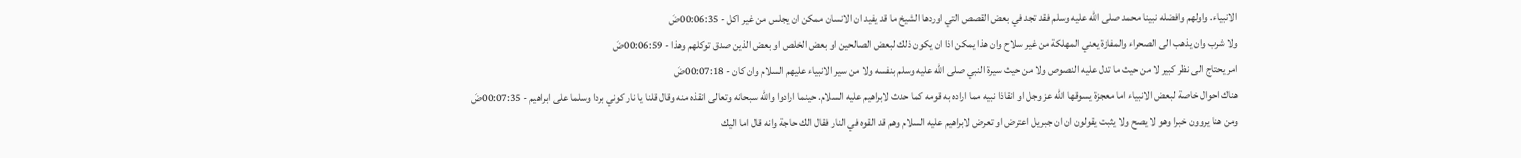الانبياء. واولهم وافضله نبينا محمد صلى الله عليه وسلم فقد تجد في بعض القصص التي اوردها الشيخ ما قد يفيد ان الانسان ممكن ان يجلس من غير اكل - 00:06:35ضَ
ولا شرب وان يذهب الى الصحراء والمفازة يعني المهلكة من غير سلاح وان هذا يمكن اذا ان يكون ذلك لبعض الصالحين او بعض الخلص او بعض الذين صدق توكلهم وهذا - 00:06:59ضَ
امر يحتاج الى نظر كبير لا من حيث ما تدل عليه النصوص ولا من حيث سيرة النبي صلى الله عليه وسلم بنفسه ولا من سير الانبياء عليهم السلام وان كان - 00:07:18ضَ
هناك احوال خاصة لبعض الانبياء اما معجزة يسوقها الله عز وجل او انقاذا نبيه مما اراده به قومه كما حدث لابراهيم عليه السلام. حينما ارادوا والله سبحانه وتعالى انقذه منه وقال قلنا يا نار كوني بردا وسلما على ابراهيم - 00:07:35ضَ
ومن هنا يروون خبرا وهو لا يصح ولا يثبت يقولون ان ان جبريل اعترض او تعرض لابراهيم عليه السلام وهم قد القوه في النار فقال الك حاجة وانه قال اما اليك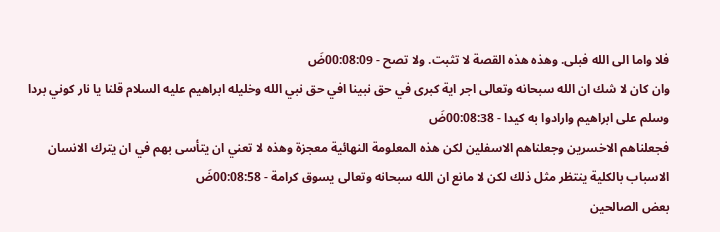فلا واما الى الله فبلى. وهذه هذه القصة لا تثبت. ولا تصح - 00:08:09ضَ
وان كان لا شك ان الله سبحانه وتعالى اجر اية كبرى في حق نبينا افي حق نبي الله وخليله ابراهيم عليه السلام قلنا يا نار كوني بردا وسلم على ابراهيم وارادوا به كيدا - 00:08:38ضَ
فجعلناهم الاخسرين وجعلناهم الاسفلين لكن هذه المعلومة النهائية معجزة وهذه لا تعني ان يتأسى بهم في ان يترك الانسان الاسباب بالكلية ينتظر مثل ذلك لكن لا مانع ان الله سبحانه وتعالى يسوق كرامة - 00:08:58ضَ
بعض الصالحين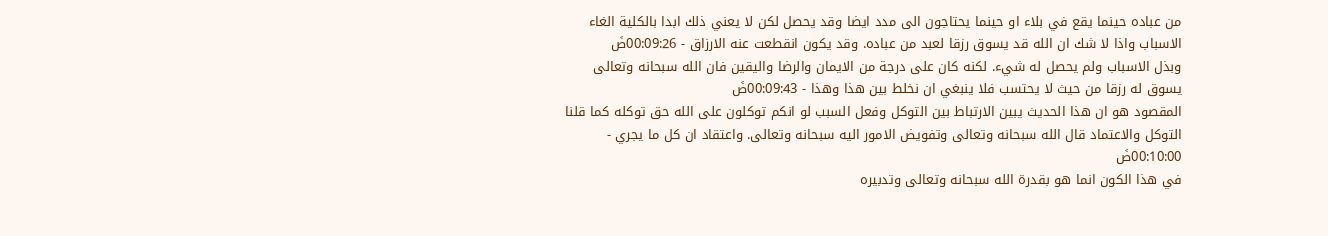من عباده حينما يقع في بلاء او حينما يحتاجون الى مدد ايضا وقد يحصل لكن لا يعني ذلك ابدا بالكلية الغاء الاسباب واذا لا شك ان الله قد يسوق رزقا لعبد من عباده. وقد يكون انقطعت عنه الارزاق - 00:09:26ضَ
وبذل الاسباب ولم يحصل له شيء. لكنه كان على درجة من الايمان والرضا واليقين فان الله سبحانه وتعالى يسوق له رزقا من حيث لا يحتسب فلا ينبغي ان نخلط بين هذا وهذا - 00:09:43ضَ
المقصود هو ان هذا الحديث يبين الارتباط بين التوكل وفعل السبب لو انكم توكلون على الله حق توكله كما قلنا التوكل والاعتماد قال الله سبحانه وتعالى وتفويض الامور اليه سبحانه وتعالى. واعتقاد ان كل ما يجري - 00:10:00ضَ
في هذا الكون انما هو بقدرة الله سبحانه وتعالى وتدبيره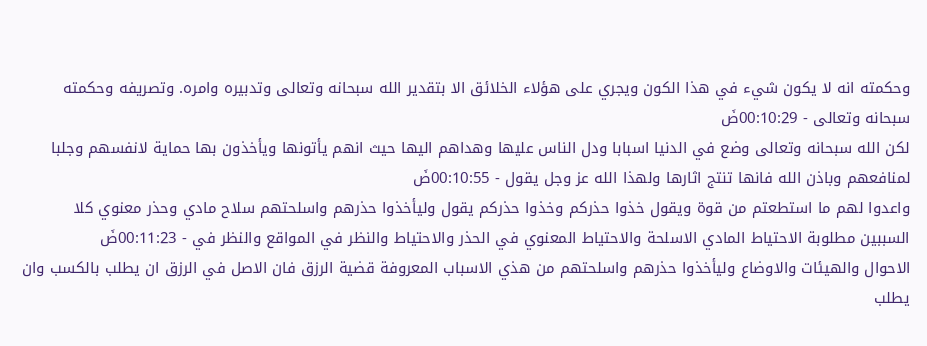وحكمته انه لا يكون شيء في هذا الكون ويجري على هؤلاء الخلائق الا بتقدير الله سبحانه وتعالى وتدبيره وامره. وتصريفه وحكمته سبحانه وتعالى - 00:10:29ضَ
لكن الله سبحانه وتعالى وضع في الدنيا اسبابا ودل الناس عليها وهداهم اليها حيث انهم يأتونها ويأخذون بها حماية لانفسهم وجلبا لمنافعهم وباذن الله فانها تنتج اثارها ولهذا الله عز وجل يقول - 00:10:55ضَ
واعدوا لهم ما استطعتم من قوة ويقول خذوا حذركم وخذوا حذركم يقول وليأخذوا حذرهم واسلحتهم سلاح مادي وحذر معنوي كلا السببين مطلوبة الاحتياط المادي الاسلحة والاحتياط المعنوي في الحذر والاحتياط والنظر في المواقع والنظر في - 00:11:23ضَ
الاحوال والهيئات والاوضاع وليأخذوا حذرهم واسلحتهم من هذي الاسباب المعروفة قضية الرزق فان الاصل في الرزق ان يطلب بالكسب وان يطلب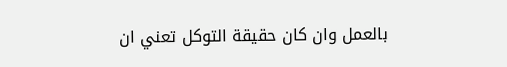بالعمل وان كان حقيقة التوكل تعني ان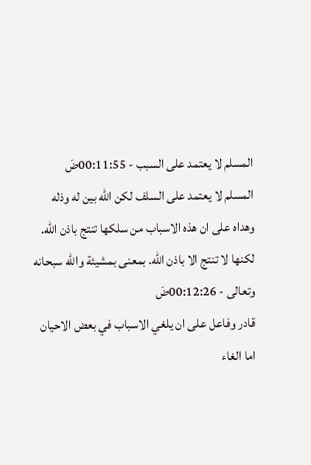المسلم لا يعتمد على السبب - 00:11:55ضَ
المسلم لا يعتمد على السلف لكن الله بين له وذله وهداه على ان هذه الاسباب من سلكها تنتج باذن الله. لكنها لا تنتج الا باذن الله. بمعنى بمشيئة والله سبحانه وتعالى - 00:12:26ضَ
قادر وفاعل على ان يلغي الاسباب في بعض الاحيان اما الغاء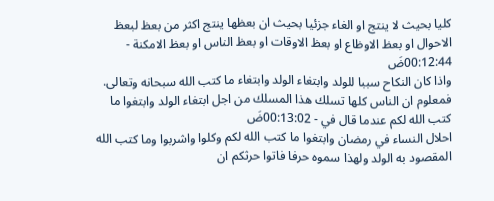كليا بحيث لا ينتج او الغاء جزئيا بحيث ان بعظها ينتج اكثر من بعظ لبعظ الاحوال او بعظ الاوظاع او بعظ الاوقات او بعظ الناس او بعظ الامكنة - 00:12:44ضَ
واذا كان النكاح سببا للولد وابتغاء الولد وابتغاء ما كتب الله سبحانه وتعالى. فمعلوم ان الناس كلها تسلك هذا المسلك من اجل ابتغاء الولد وابتغوا ما كتب الله لكم عندما قال في - 00:13:02ضَ
احلال النساء في رمضان وابتغوا ما كتب الله لكم وكلوا واشربوا وما كتب الله المقصود به الولد ولهذا سموه حرفا فاتوا حرثكم ان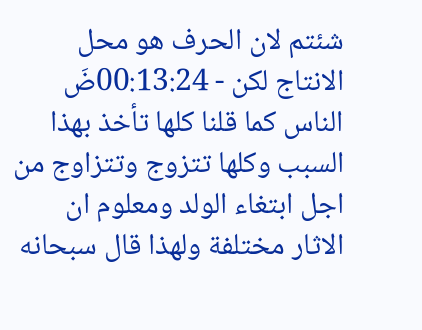شئتم لان الحرف هو محل الانتاج لكن - 00:13:24ضَ
الناس كما قلنا كلها تأخذ بهذا السبب وكلها تتزوج وتتزاوج من اجل ابتغاء الولد ومعلوم ان الاثار مختلفة ولهذا قال سبحانه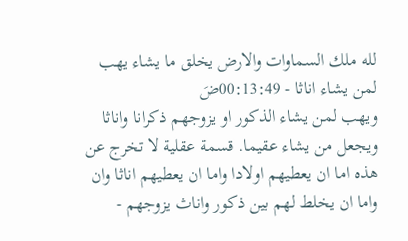لله ملك السماوات والارض يخلق ما يشاء يهب لمن يشاء اناثا - 00:13:49ضَ
ويهب لمن يشاء الذكور او يزوجهم ذكرانا واناثا ويجعل من يشاء عقيما. قسمة عقلية لا تخرج عن هذه اما ان يعطيهم اولادا واما ان يعطيهم اناثا وان واما ان يخلط لهم بين ذكور واناث يزوجهم -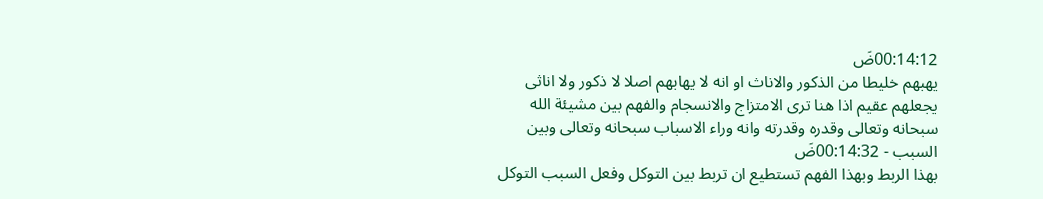00:14:12ضَ
يهبهم خليطا من الذكور والاناث او انه لا يهابهم اصلا لا ذكور ولا اناثى يجعلهم عقيم اذا هنا ترى الامتزاج والانسجام والفهم بين مشيئة الله سبحانه وتعالى وقدره وقدرته وانه وراء الاسباب سبحانه وتعالى وبين السبب - 00:14:32ضَ
بهذا الربط وبهذا الفهم تستطيع ان تربط بين التوكل وفعل السبب التوكل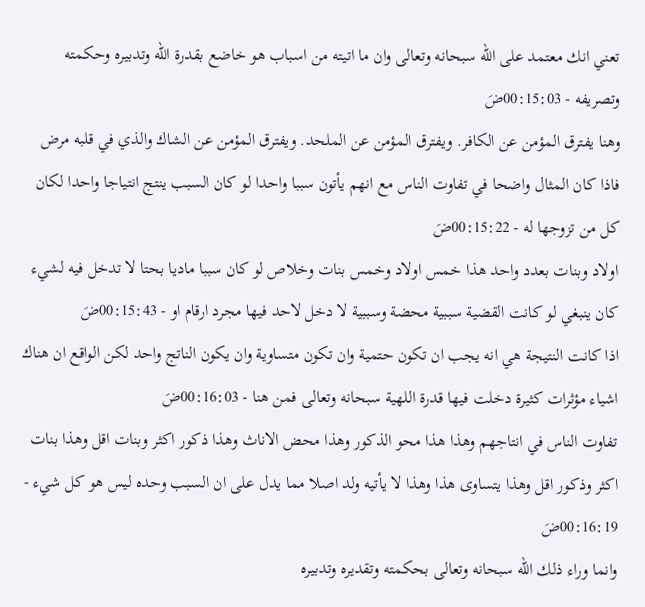تعني انك معتمد على الله سبحانه وتعالى وان ما اتيته من اسباب هو خاضع بقدرة الله وتدبيره وحكمته وتصريفه - 00:15:03ضَ
وهنا يفترق المؤمن عن الكافر. ويفترق المؤمن عن الملحد. ويفترق المؤمن عن الشاك والذي في قلبه مرض فاذا كان المثال واضحا في تفاوت الناس مع انهم يأتون سببا واحدا لو كان السبب ينتج انتياجا واحدا لكان كل من تزوجها له - 00:15:22ضَ
اولاد وبنات بعدد واحد هذا خمس اولاد وخمس بنات وخلاص لو كان سببا ماديا بحتا لا تدخل فيه لشيء كان ينبغي لو كانت القضية سببية محضة وسببية لا دخل لاحد فيها مجرد ارقام او - 00:15:43ضَ
اذا كانت النتيجة هي انه يجب ان تكون حتمية وان تكون متساوية وان يكون الناتج واحد لكن الواقع ان هناك اشياء مؤثرات كثيرة دخلت فيها قدرة اللهية سبحانه وتعالى فمن هنا - 00:16:03ضَ
تفاوت الناس في انتاجهم وهذا هذا محو الذكور وهذا محض الاناث وهذا ذكور اكثر وبنات اقل وهذا بنات اكثر وذكور اقل وهذا يتساوى هذا وهذا لا يأتيه ولد اصلا مما يدل على ان السبب وحده ليس هو كل شيء - 00:16:19ضَ
وانما وراء ذلك الله سبحانه وتعالى بحكمته وتقديره وتدبيره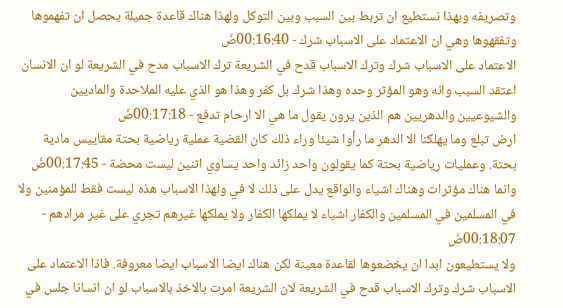وتصريفه وبهذا نستطيع ان تربط بين السبب وبين التوكل ولهذا هناك قاعدة جميلة يحصل ان تفهموها وتفقهوها وهي ان الاعتماد على الاسباب شرك - 00:16:40ضَ
الاعتماد على الاسباب شرك وترك الاسباب قدح في الشريعة ترك الاسباب مدح في الشريعة لو ان الانسان اعتقد السبب وانه وهو المؤثر وحده وهذا شرك بل كفر وهذا هو الذي عليه الملاحدة والماديين والشيوعيين والدهريين هم الذين يرون يقول ما هي الا ارحام تدفع - 00:17:18ضَ
ارض تبلع وما يهلكنا الا الدهر ما رأوا شيئا وراء ذلك كان القضية عملية رياضية بحتة مقاييس مادية بحتة. وعمليات رياضية بحتة كما يقولون واحد زائد واحد يساوي اثنين ليست محضة - 00:17:45ضَ
وانما هناك مؤثرات وهناك اشياء والواقع يدل على ذلك لا في ولهذا الاسباب هذه ليست فقط للمؤمنين ولا في المسلمين في المسلمين والكفار اشياء لا يملكها الكفار ولا يملكها غيرهم تجري على غير مرادهم - 00:18:07ضَ
ولا يستطيعون ابدا ان يخضعوها لقاعدة معينة لكن هناك ايضا الاسباب ايضا معروفة. فاذا الاعتماد على الاسباب شرك وترك الاسباب قدح في الشريعة لان الشريعة امرت بالاخذ بالاسباب لو ان انسانا جلس في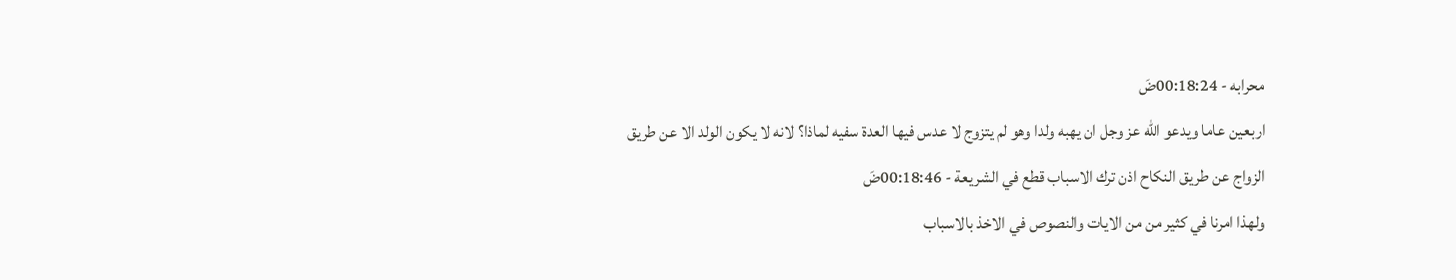محرابه - 00:18:24ضَ
اربعين عاما ويدعو الله عز وجل ان يهبه ولدا وهو لم يتزوج لا عدس فيها العدة سفيه لماذا؟ لانه لا يكون الولد الا عن طريق الزواج عن طريق النكاح اذن ترك الاسباب قطع في الشريعة - 00:18:46ضَ
ولهذا امرنا في كثير من من الايات والنصوص في الاخذ بالاسباب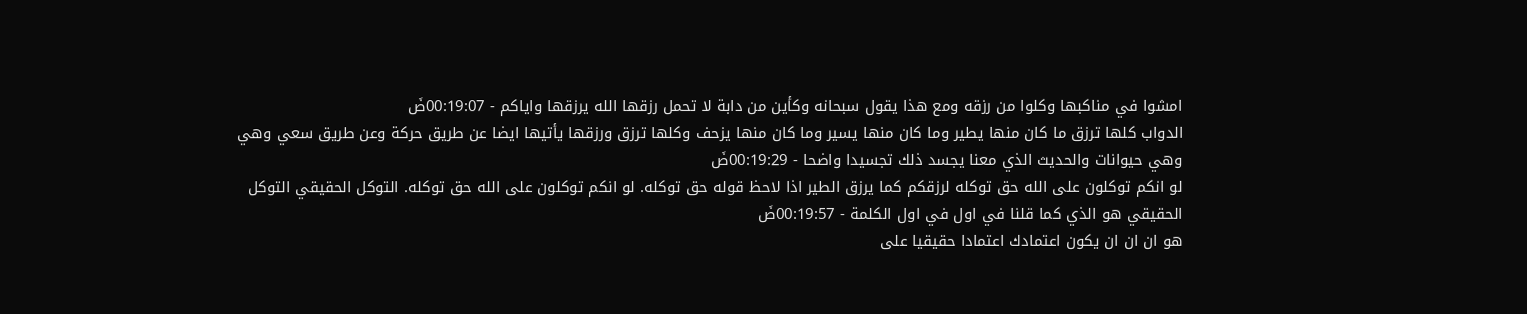امشوا في مناكبها وكلوا من رزقه ومع هذا يقول سبحانه وكأين من دابة لا تحمل رزقها الله يرزقها واياكم - 00:19:07ضَ
الدواب كلها ترزق ما كان منها يطير وما كان منها يسير وما كان منها يزحف وكلها ترزق ورزقها يأتيها ايضا عن طريق حركة وعن طريق سعي وهي وهي حيوانات والحديث الذي معنا يجسد ذلك تجسيدا واضحا - 00:19:29ضَ
لو انكم توكلون على الله حق توكله لرزقكم كما يرزق الطير اذا لاحظ قوله حق توكله. لو انكم توكلون على الله حق توكله. التوكل الحقيقي التوكل الحقيقي هو الذي كما قلنا في اول في اول الكلمة - 00:19:57ضَ
هو ان ان ان يكون اعتمادك اعتمادا حقيقيا على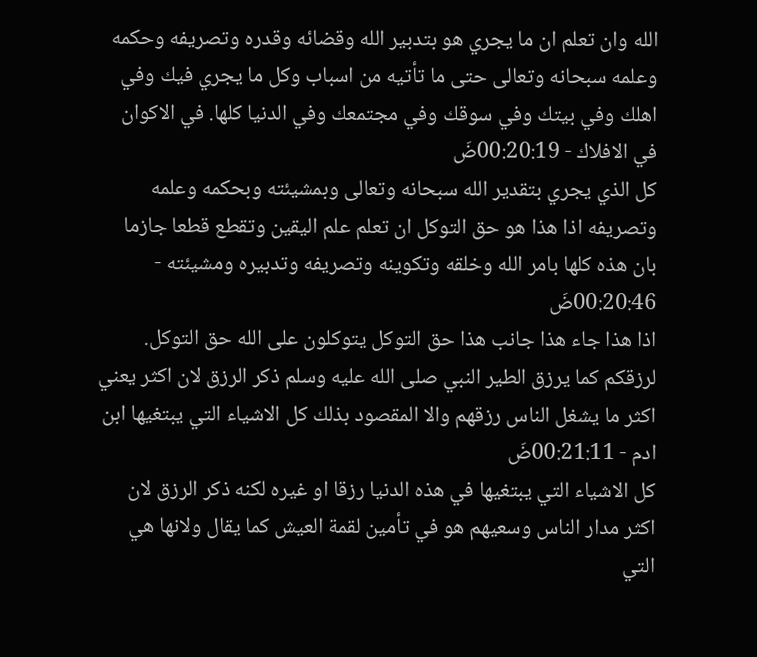الله وان تعلم ان ما يجري هو بتدبير الله وقضائه وقدره وتصريفه وحكمه وعلمه سبحانه وتعالى حتى ما تأتيه من اسباب وكل ما يجري فيك وفي اهلك وفي بيتك وفي سوقك وفي مجتمعك وفي الدنيا كلها. في الاكوان في الافلاك - 00:20:19ضَ
كل الذي يجري بتقدير الله سبحانه وتعالى وبمشيئته وبحكمه وعلمه وتصريفه اذا هذا هو حق التوكل ان تعلم علم اليقين وتقطع قطعا جازما بان هذه كلها بامر الله وخلقه وتكوينه وتصريفه وتدبيره ومشيئته - 00:20:46ضَ
اذا هذا جاء هذا جانب هذا حق التوكل يتوكلون على الله حق التوكل. لرزقكم كما يرزق الطير النبي صلى الله عليه وسلم ذكر الرزق لان اكثر يعني اكثر ما يشغل الناس رزقهم والا المقصود بذلك كل الاشياء التي يبتغيها ابن ادم - 00:21:11ضَ
كل الاشياء التي يبتغيها في هذه الدنيا رزقا او غيره لكنه ذكر الرزق لان اكثر مدار الناس وسعيهم هو في تأمين لقمة العيش كما يقال ولانها هي التي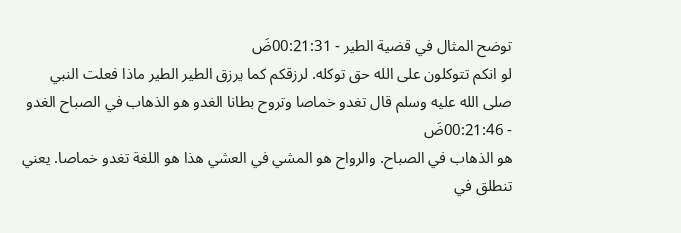توضح المثال في قضية الطير - 00:21:31ضَ
لو انكم تتوكلون على الله حق توكله. لرزقكم كما يرزق الطير الطير ماذا فعلت النبي صلى الله عليه وسلم قال تغدو خماصا وتروح بطانا الغدو هو الذهاب في الصباح الغدو - 00:21:46ضَ
هو الذهاب في الصباح. والرواح هو المشي في العشي هذا هو اللغة تغدو خماصا. يعني تنطلق في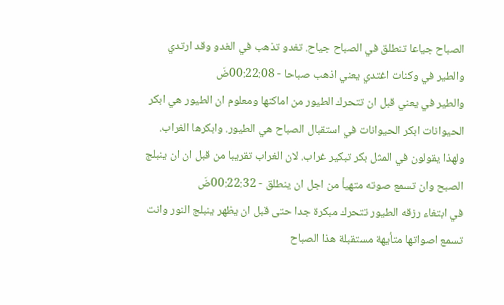الصباح جياعا تنطلق في الصباح جياح. تغدو تذهب في الغدو وقد ارتدي والطير في وكنات اغتدي يعني اذهب صباحا - 00:22:08ضَ
والطير في يعني قبل ان تتحرك الطيور من اماكنها ومعلوم ان الطيور هي ابكر الحيوانات ابكر الحيوانات في استقبال الصباح هي الطيور. وابكرها الغراب. ولهذا يقولون في المثل بكر تبكير غراب. لان الغراب تقريبا من قبل ان ان ينبلج الصبح وان تسمع صوته متهيأ من اجل ان ينطلق - 00:22:32ضَ
في ابتغاء رزقه الطيور تتحرك مبكرة جدا حتى قبل ان يظهر ينبلج النور وانت تسمع اصواتها متأيهة مستقبلة هذا الصباح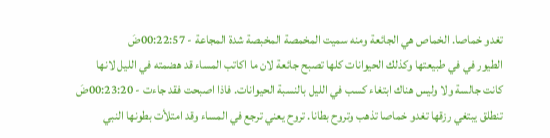تغدو خماصا. الخماص هي الجائعة ومنه سميت المخمصة المخبصة شدة المجاعة - 00:22:57ضَ
الطيور في في طبيعتها وكذلك الحيوانات كلها تصبح جائعة لان ما اكاتب المساء قد هضمته في الليل لانها كانت جالسة ولا وليس هناك ابتغاء كسب في الليل بالنسبة الحيوانات. فاذا اصبحت فقد جاءت - 00:23:20ضَ
تنطلق يبتغي رزقها تغدو خماصا تذهب وتروح بطانا. تروح يعني ترجع في المساء وقد امتلأت بطونها النبي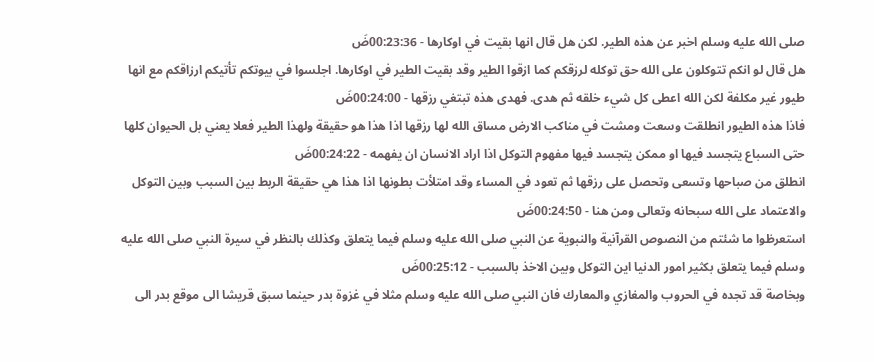صلى الله عليه وسلم اخبر عن هذه الطير. لكن هل قال انها بقيت في اوكارها - 00:23:36ضَ
هل قال لو انكم تتوكلون على الله حق توكله لرزقكم كما ازقوا الطير وقد بقيت الطير في اوكارها. اجلسوا في بيوتكم تأتيكم ارزاقكم مع انها طيور غير مكلفة لكن الله اعطى كل شيء خلقه ثم هدى. فهدى هذه تبتغي رزقها - 00:24:00ضَ
فاذا هذه الطيور انطلقت وسعت ومشت في مناكب الارض مساق الله لها رزقها اذا هذا هو حقيقة ولهذا الطير فعلا يعني بل الحيوان كلها حتى السباع يتجسد فيها او ممكن يتجسد فيها مفهوم التوكل اذا اراد الانسان ان يفهمه - 00:24:22ضَ
انطلق من صباحها وتسعى وتحصل على رزقها ثم تعود في المساء وقد امتلأت بطونها اذا هذا هي حقيقة الربط بين السبب وبين التوكل والاعتماد على الله سبحانه وتعالى ومن هنا - 00:24:50ضَ
استعرظوا ما شئتم من النصوص القرآنية والنبوية عن النبي صلى الله عليه وسلم فيما يتعلق وكذلك بالنظر في سيرة النبي صلى الله عليه وسلم فيما يتعلق بكثير امور الدنيا اين التوكل وبين الاخذ بالسبب - 00:25:12ضَ
وبخاصة قد تجده في الحروب والمغازي والمعارك فان النبي صلى الله عليه وسلم مثلا في غزوة بدر حينما سبق قريشا الى موقع بدر الى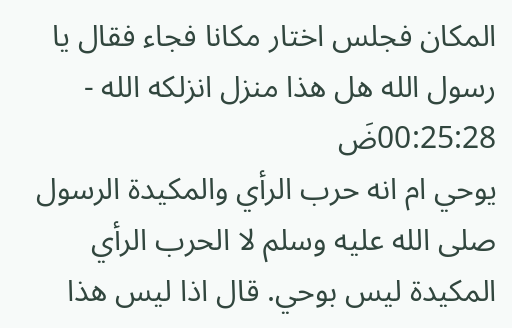المكان فجلس اختار مكانا فجاء فقال يا رسول الله هل هذا منزل انزلكه الله - 00:25:28ضَ
يوحي ام انه حرب الرأي والمكيدة الرسول صلى الله عليه وسلم لا الحرب الرأي المكيدة ليس بوحي. قال اذا ليس هذا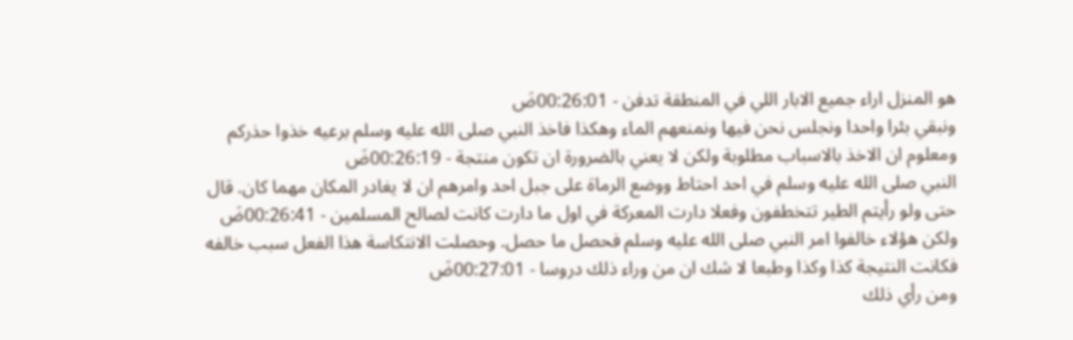هو المنزل اراء جميع الابار اللي في المنطقة تدفن - 00:26:01ضَ
ونبقي بئرا واحدا ونجلس نحن فيها ونمنعهم الماء وهكذا فاخذ النبي صلى الله عليه وسلم برعيه خذوا حذركم ومعلوم ان الاخذ بالاسباب مطلوبة ولكن لا يعني بالضرورة ان تكون منتجة - 00:26:19ضَ
النبي صلى الله عليه وسلم في احد احتاط ووضع الرماة على جبل احد وامرهم ان لا يغادر المكان مهما كان. قال حتى ولو رأيتم الطير تتخطفون وفعلا دارت المعركة في اول ما دارت كانت لصالح المسلمين - 00:26:41ضَ
ولكن هؤلاء خالفوا امر النبي صلى الله عليه وسلم فحصل ما حصل. وحصلت الانتكاسة هذا الفعل سبب خالفه فكانت النتيجة كذا وكذا وطبعا لا شك ان من وراء ذلك دروسا - 00:27:01ضَ
ومن رأي ذلك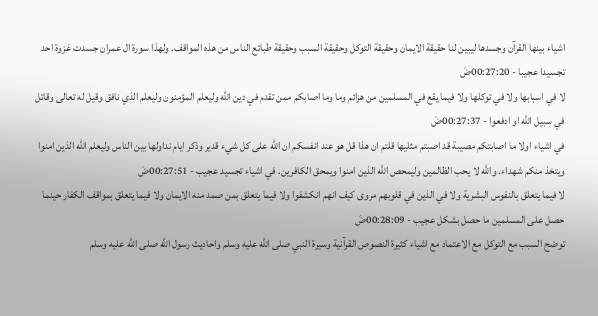اشياء بينها القرآن وجسدها ليبين لنا حقيقة الايمان وحقيقة التوكل وحقيقة السبب وحقيقة طبائع الناس من هذه المواقف. ولهذا سورة ال عمران جسدت غزوة احد تجسيدا عجيبا - 00:27:20ضَ
لا في اسبابها ولا في توكلها ولا فيما يقع في المسلمين من هزائم وما وما اصابكم ممن تقدم في دين الله وليعلم المؤمنون وليعلم الذي نافق وقيل له تعالى وقاتل في سبيل الله او ادفعوا - 00:27:37ضَ
في اشياء اولا ما اصابتكم مصيبة قد اصبتم مثليها قلتم ان هذا قل هو عند انفسكم ان الله على كل شيء قدير وذكر ايام نداولها بين الناس وليعلم الله الذين امنوا ويتخذ منكم شهداء. والله لا يحب الظالمين وليمحص الله الذين امنوا ويمحق الكافرين. في اشياء تجسيد عجيب - 00:27:51ضَ
لا فيما يتعلق بالنفوس البشرية ولا في الذين في قلوبهم مروى كيف انهم انكشفوا ولا فيما يتعلق بمن صمد منه الايمان ولا فيما يتعلق بمواقف الكفار حينما حصل على المسلمين ما حصل بشكل عجيب - 00:28:09ضَ
توضح السبب مع التوكل مع الاعتماد مع اشياء كثيرة النصوص القرآنية وسيرة النبي صلى الله عليه وسلم واحاديث رسول الله صلى الله عليه وسلم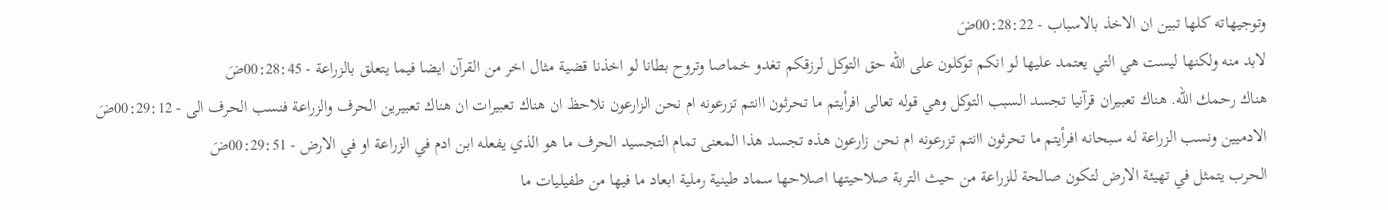وتوجيهاته كلها تبين ان الاخذ بالاسباب - 00:28:22ضَ
لابد منه ولكنها ليست هي التي يعتمد عليها لو انكم توكلون على الله حق التوكل لرزقكم تغدو خماصا وتروح بطانا لو اخذنا قضية مثال اخر من القرآن ايضا فيما يتعلق بالزراعة - 00:28:45ضَ
هناك رحمك الله. هناك تعبيران قرآنيا تجسد السبب التوكل وهي قوله تعالى افرأيتم ما تحرثون اانتم تزرعونه ام نحن الزارعون نلاحظ ان هناك تعبيرات ان هناك تعبيرين الحرف والزراعة فنسب الحرف الى - 00:29:12ضَ
الادميين ونسب الزراعة له سبحانه افرأيتم ما تحرثون اانتم تزرعونه ام نحن زارعون هذه تجسد هذا المعنى تمام التجسيد الحرف ما هو الذي يفعله ابن ادم في الزراعة او في الارض - 00:29:51ضَ
الحرب يتمثل في تهيئة الارض لتكون صالحة للزراعة من حيث التربة صلاحيتها اصلاحها سماد طينية رملية ابعاد ما فيها من طفيليات ما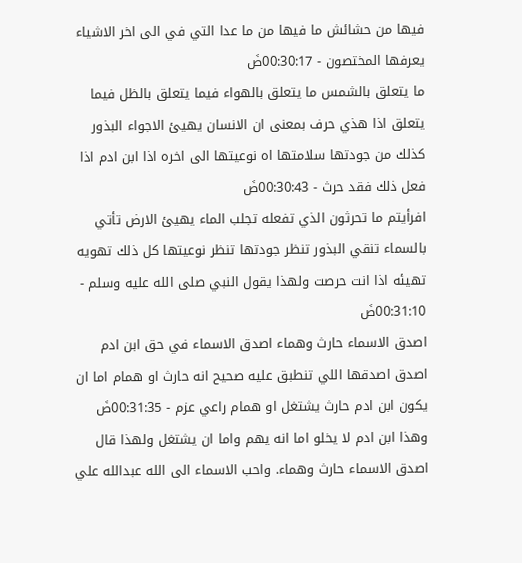فيها من حشائش ما فيها من ما عدا التي في الى اخر الاشياء يعرفها المختصون - 00:30:17ضَ
ما يتعلق بالشمس ما يتعلق بالهواء فيما يتعلق بالظل فيما يتعلق اذا هذي حرف بمعنى ان الانسان يهيئ الاجواء البذور كذلك من جودتها سلامتها اه نوعيتها الى اخره اذا ابن ادم اذا فعل ذلك فقد حرث - 00:30:43ضَ
افرأيتم ما تحرثون الذي تفعله تجلب الماء يهيئ الارض تأتي بالسماء تنقي البذور تنظر جودتها تنظر نوعيتها كل ذلك تهويه تهيئه اذا انت حرصت ولهذا يقول النبي صلى الله عليه وسلم - 00:31:10ضَ
اصدق الاسماء حارث وهماء اصدق الاسماء في حق ابن ادم اصدق اصدقها اللي تنطبق عليه صحيح انه حارث او همام اما ان يكون ابن ادم حارث يشتغل او همام راعي عزم - 00:31:35ضَ
وهذا ابن ادم لا يخلو اما انه يهم واما ان يشتغل ولهذا قال اصدق الاسماء حارث وهماء. واحب الاسماء الى الله عبدالله علي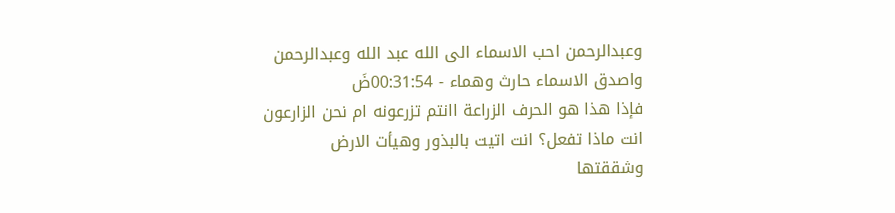وعبدالرحمن احب الاسماء الى الله عبد الله وعبدالرحمن واصدق الاسماء حارث وهماء - 00:31:54ضَ
فإذا هذا هو الحرف الزراعة اانتم تزرعونه ام نحن الزارعون انت ماذا تفعل؟ انت اتيت بالبذور وهيأت الارض وشققتها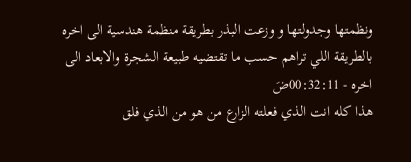ونظمتها وجدولتها و وزعت البذر بطريقة منظمة هندسية الى اخره بالطريقة اللي تراهم حسب ما تقتضيه طبيعة الشجرة والابعاد الى اخره - 00:32:11ضَ
هذا كله انت الذي فعلته الزارع من هو من الذي فلق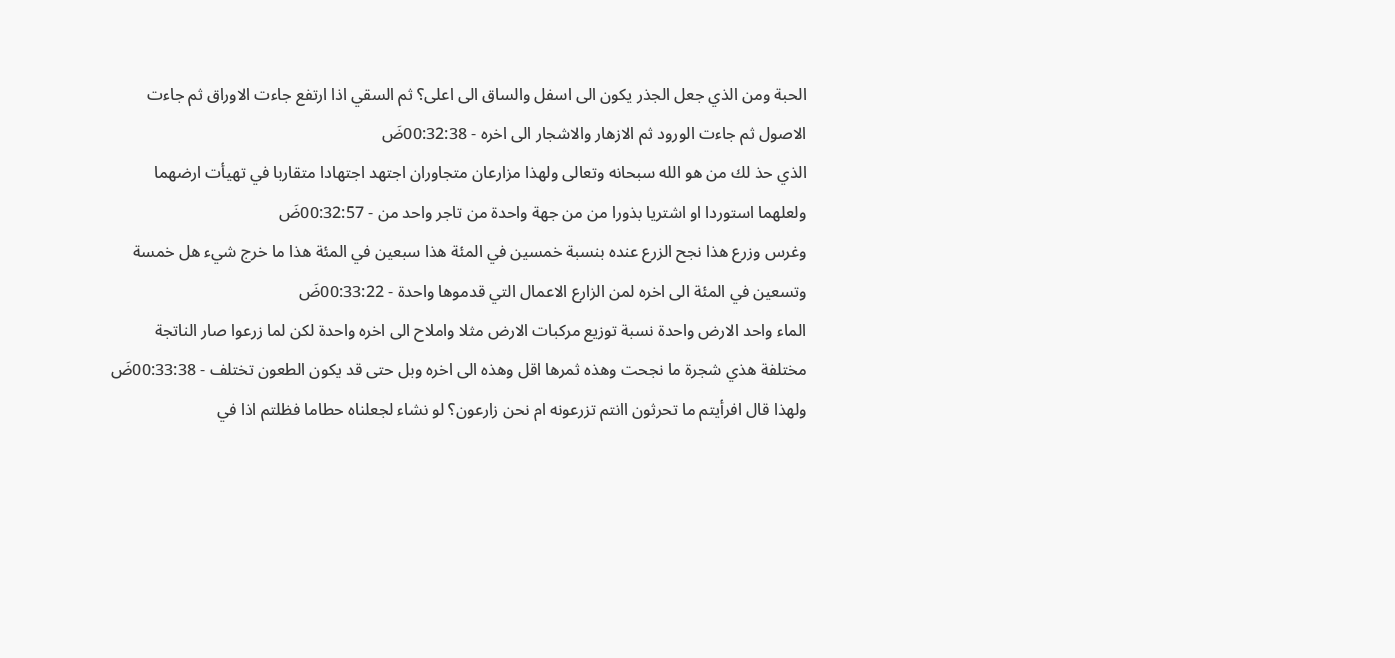الحبة ومن الذي جعل الجذر يكون الى اسفل والساق الى اعلى؟ ثم السقي اذا ارتفع جاءت الاوراق ثم جاءت الاصول ثم جاءت الورود ثم الازهار والاشجار الى اخره - 00:32:38ضَ
الذي حذ لك من هو الله سبحانه وتعالى ولهذا مزارعان متجاوران اجتهد اجتهادا متقاربا في تهيأت ارضهما ولعلهما استوردا او اشتريا بذورا من من جهة واحدة من تاجر واحد من - 00:32:57ضَ
وغرس وزرع هذا نجح الزرع عنده بنسبة خمسين في المئة هذا سبعين في المئة هذا ما خرج شيء هل خمسة وتسعين في المئة الى اخره لمن الزارع الاعمال التي قدموها واحدة - 00:33:22ضَ
الماء واحد الارض واحدة نسبة توزيع مركبات الارض مثلا واملاح الى اخره واحدة لكن لما زرعوا صار الناتجة مختلفة هذي شجرة ما نجحت وهذه ثمرها اقل وهذه الى اخره وبل حتى قد يكون الطعون تختلف - 00:33:38ضَ
ولهذا قال افرأيتم ما تحرثون اانتم تزرعونه ام نحن زارعون؟ لو نشاء لجعلناه حطاما فظلتم اذا في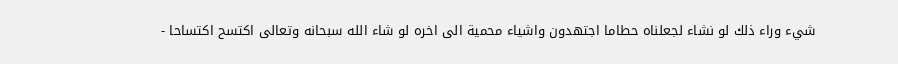شيء وراء ذلك لو نشاء لجعلناه حطاما اجتهدون واشياء محمية الى اخره لو شاء الله سبحانه وتعالى اكتسح اكتساحا -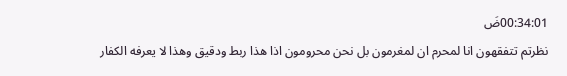00:34:01ضَ
نظرتم تتفقهون انا لمحرم ان لمغرمون بل نحن محرومون اذا هذا ربط ودقيق وهذا لا يعرفه الكفار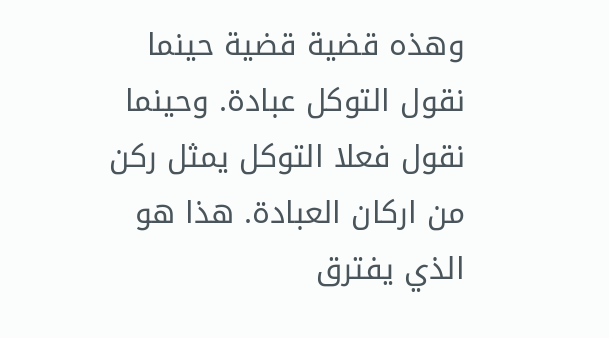وهذه قضية قضية حينما نقول التوكل عبادة. وحينما نقول فعلا التوكل يمثل ركن من اركان العبادة. هذا هو الذي يفترق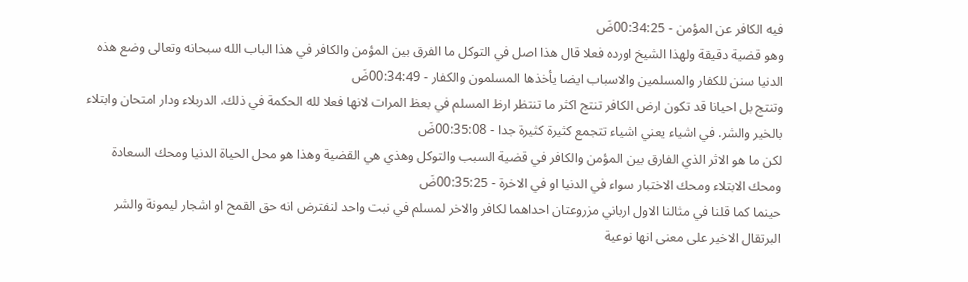فيه الكافر عن المؤمن - 00:34:25ضَ
وهو قضية دقيقة ولهذا الشيخ اورده فعلا قال هذا اصل في التوكل ما الفرق بين المؤمن والكافر في هذا الباب الله سبحانه وتعالى وضع هذه الدنيا سنن للكفار والمسلمين والاسباب ايضا يأخذها المسلمون والكفار - 00:34:49ضَ
وتنتج بل احيانا قد تكون ارض الكافر تنتج اكثر ما تنتظر ارظ المسلم في بعظ المرات لانها فعلا لله الحكمة في ذلك. الدربلاء ودار امتحان وابتلاء بالخير والشر. في اشياء يعني اشياء تتجمع كثيرة كثيرة جدا - 00:35:08ضَ
لكن ما هو الاثر الذي الفارق بين المؤمن والكافر في قضية السبب والتوكل وهذي هي القضية وهذا هو محل الحياة الدنيا ومحك السعادة ومحك الابتلاء ومحك الاختبار سواء في الدنيا او في الاخرة - 00:35:25ضَ
حينما كما قلنا في مثالنا الاول ارباني مزروعتان احداهما لكافر والاخر لمسلم في نبت واحد لنفترض انه حق القمح او اشجار ليمونة والشر البرتقال الاخير على معنى انها نوعية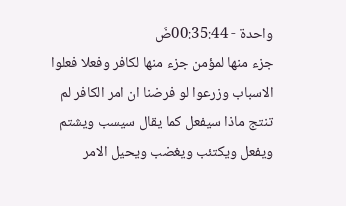واحدة - 00:35:44ضَ
جزء منها لمؤمن جزء منها لكافر وفعلا فعلوا الاسباب وزرعوا لو فرضنا ان امر الكافر لم تنتج ماذا سيفعل كما يقال سيسب ويشتم ويفعل ويكتئب ويغضب ويحيل الامر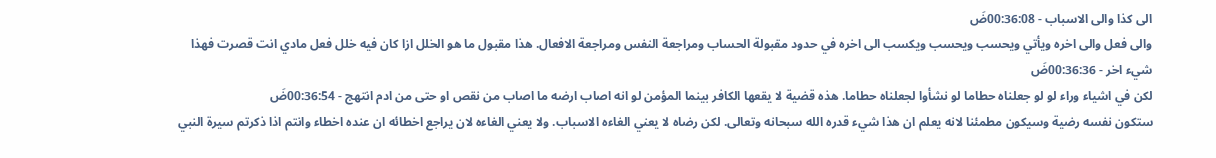الى كذا والى الاسباب - 00:36:08ضَ
والى فعل والى اخره ويأتي ويحسب ويحسب ويكسب الى اخره في حدود مقبولة الحساب ومراجعة النفس ومراجعة الافعال. هذا مقبول ما هو الخلل ازا كان فيه خلل فعل مادي انت قصرت فهذا شيء اخر - 00:36:36ضَ
لكن في اشياء وراء لو لو جعلناه حطاما لو نشأوا لجعلناه حطاما. هذه قضية لا يقعها الكافر بينما المؤمن لو انه اصاب ارضه ما اصاب من نقص او حتى من ادم انتهج - 00:36:54ضَ
ستكون نفسه رضية وسيكون مطمئنا لانه يعلم ان هذا شيء قدره الله سبحانه وتعالى. لكن رضاه لا يعني الغاءه الاسباب. ولا يعني الغاءه لان يراجع اخطائه ان عنده اخطاء وانتم اذا ذكرتم سيرة النبي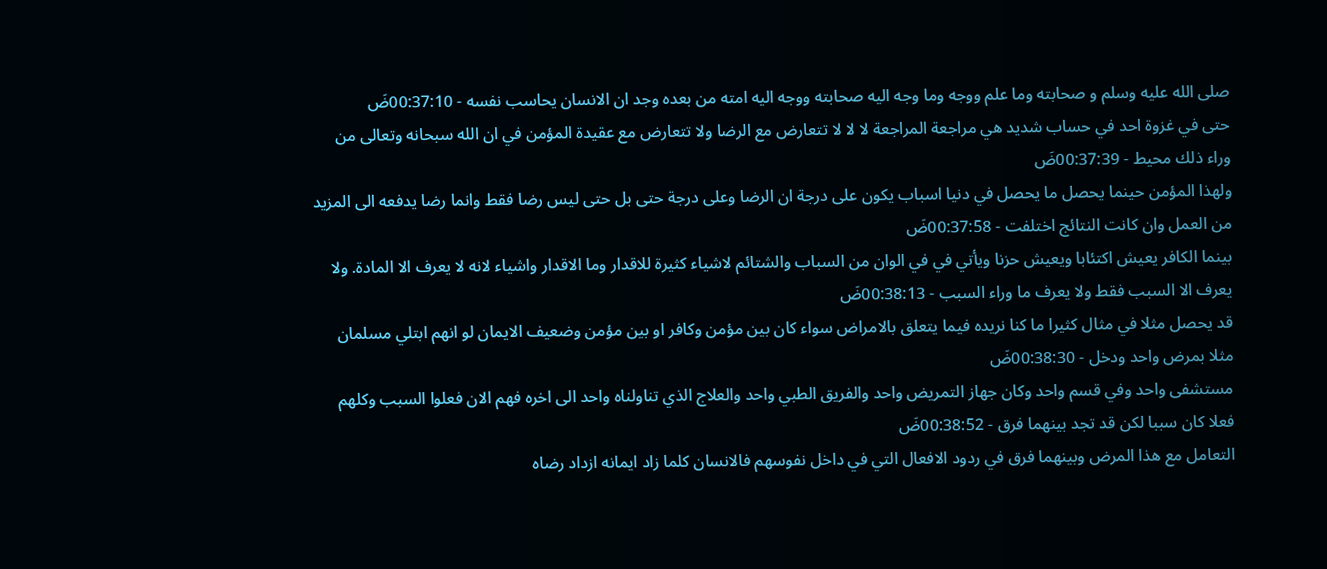صلى الله عليه وسلم و صحابته وما علم ووجه وما وجه اليه صحابته ووجه اليه امته من بعده وجد ان الانسان يحاسب نفسه - 00:37:10ضَ
حتى في غزوة احد في حساب شديد هي مراجعة المراجعة لا لا لا تتعارض مع الرضا ولا تتعارض مع عقيدة المؤمن في ان الله سبحانه وتعالى من وراء ذلك محيط - 00:37:39ضَ
ولهذا المؤمن حينما يحصل ما يحصل في دنيا اسباب يكون على درجة ان الرضا وعلى درجة حتى بل حتى ليس رضا فقط وانما رضا يدفعه الى المزيد من العمل وان كانت النتائج اختلفت - 00:37:58ضَ
بينما الكافر يعيش اكتئابا ويعيش حزنا ويأتي في في الوان من السباب والشتائم لاشياء كثيرة للاقدار وما الاقدار واشياء لانه لا يعرف الا المادة. ولا يعرف الا السبب فقط ولا يعرف ما وراء السبب - 00:38:13ضَ
قد يحصل مثلا في مثال كثيرا ما كنا نريده فيما يتعلق بالامراض سواء كان بين مؤمن وكافر او بين مؤمن وضعيف الايمان لو انهم ابتلي مسلمان مثلا بمرض واحد ودخل - 00:38:30ضَ
مستشفى واحد وفي قسم واحد وكان جهاز التمريض واحد والفريق الطبي واحد والعلاج الذي تناولناه واحد الى اخره فهم الان فعلوا السبب وكلهم فعلا كان سببا لكن قد تجد بينهما فرق - 00:38:52ضَ
التعامل مع هذا المرض وبينهما فرق في ردود الافعال التي في داخل نفوسهم فالانسان كلما زاد ايمانه ازداد رضاه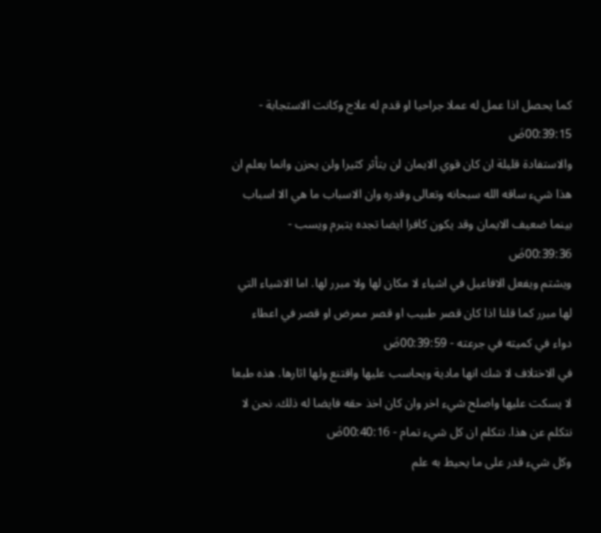كما يحصل اذا عمل له عملا جراحيا او قدم له علاج وكانت الاستجابة - 00:39:15ضَ
والاستفادة قليلة ان كان قوي الايمان لن يتأثر كثيرا ولن يحزن وانما يعلم ان هذا شيء ساقه الله سبحانه وتعالى وقدره وان الاسباب ما هي الا اسباب بينما ضعيف الايمان وقد يكون كافرا ايضا تجده يتبرم ويسب - 00:39:36ضَ
ويشتم ويفعل الافاعيل في اشياء لا مكان لها ولا مبرر لها. اما الاشياء التي لها مبرر كما قلنا اذا كان قصر طبيب او قصر ممرض او قصر في اعطاء دواء في كميته في جرعته - 00:39:59ضَ
في الاختلاف لا شك انها مادية ويحاسب عليها واقتنع ولها اثارها. هذه طبعا لا يسكت عليها واصلح شيء اخر وان كان اخذ حقه فايضا له ذلك. نحن لا نتكلم عن هذا. نتكلم ان كل شيء تمام - 00:40:16ضَ
وكل شيء قدر على ما يحيط به علم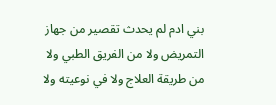بني ادم لم يحدث تقصير من جهاز التمريض ولا من الفريق الطبي ولا من طريقة العلاج ولا في نوعيته ولا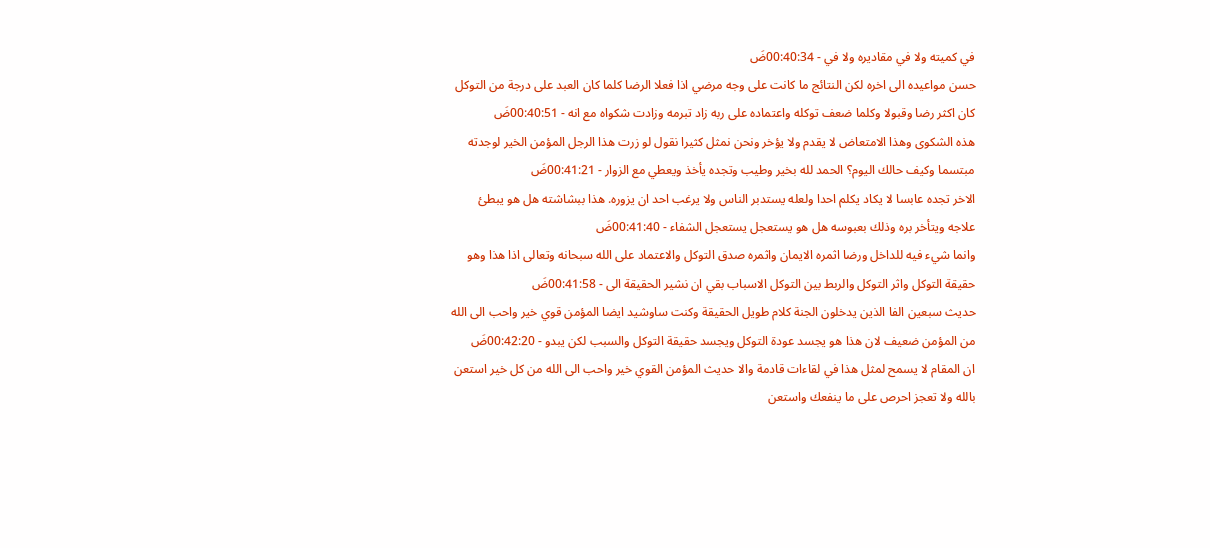في كميته ولا في مقاديره ولا في - 00:40:34ضَ
حسن مواعيده الى اخره لكن النتائج ما كانت على وجه مرضي اذا فعلا الرضا كلما كان العبد على درجة من التوكل كان اكثر رضا وقبولا وكلما ضعف توكله واعتماده على ربه زاد تبرمه وزادت شكواه مع انه - 00:40:51ضَ
هذه الشكوى وهذا الامتعاض لا يقدم ولا يؤخر ونحن نمثل كثيرا نقول لو زرت هذا الرجل المؤمن الخير لوجدته مبتسما وكيف حالك اليوم؟ الحمد لله بخير وطيب وتجده يأخذ ويعطي مع الزوار - 00:41:21ضَ
الاخر تجده عابسا لا يكاد يكلم احدا ولعله يستدبر الناس ولا يرغب احد ان يزوره. هذا ببشاشته هل هو يبطئ علاجه ويتأخر بره وذلك بعبوسه هل هو يستعجل يستعجل الشفاء - 00:41:40ضَ
وانما شيء فيه للداخل ورضا اثمره الايمان واثمره صدق التوكل والاعتماد على الله سبحانه وتعالى اذا هذا وهو حقيقة التوكل واثر التوكل والربط بين التوكل الاسباب بقي ان نشير الحقيقة الى - 00:41:58ضَ
حديث سبعين الفا الذين يدخلون الجنة كلام طويل الحقيقة وكنت ساوشيد ايضا المؤمن قوي خير واحب الى الله من المؤمن ضعيف لان هذا هو يجسد عودة التوكل ويجسد حقيقة التوكل والسبب لكن يبدو - 00:42:20ضَ
ان المقام لا يسمح لمثل هذا في لقاءات قادمة والا حديث المؤمن القوي خير واحب الى الله من كل خير استعن بالله ولا تعجز احرص على ما ينفعك واستعن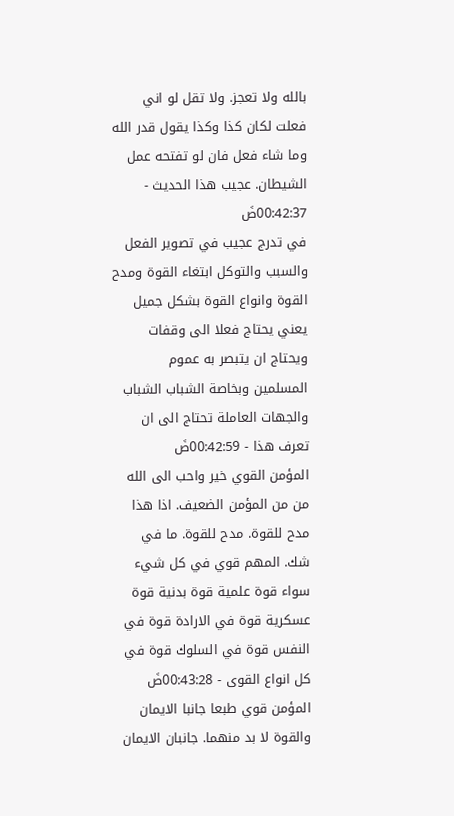بالله ولا تعجز. ولا تقل لو اني فعلت لكان كذا وكذا يقول قدر الله وما شاء فعل فان لو تفتحه عمل الشيطان. عجيب هذا الحديث - 00:42:37ضَ
في تدرج عجيب في تصوير الفعل والسبب والتوكل ابتغاء القوة ومدح القوة وانواع القوة بشكل جميل يعني يحتاج فعلا الى وقفات ويحتاج ان يتبصر به عموم المسلمين وبخاصة الشباب الشباب والجهات العاملة تحتاج الى ان تعرف هذا - 00:42:59ضَ
المؤمن القوي خير واحب الى الله من من المؤمن الضعيف. اذا هذا مدح للقوة. مدح للقوة. ما في شك. المهم قوي في كل شيء سواء قوة علمية قوة بدنية قوة عسكرية قوة في الارادة قوة في النفس قوة في السلوك قوة في كل انواع القوى - 00:43:28ضَ
المؤمن قوي طبعا جانبا الايمان والقوة لا بد منهما. جانبان الايمان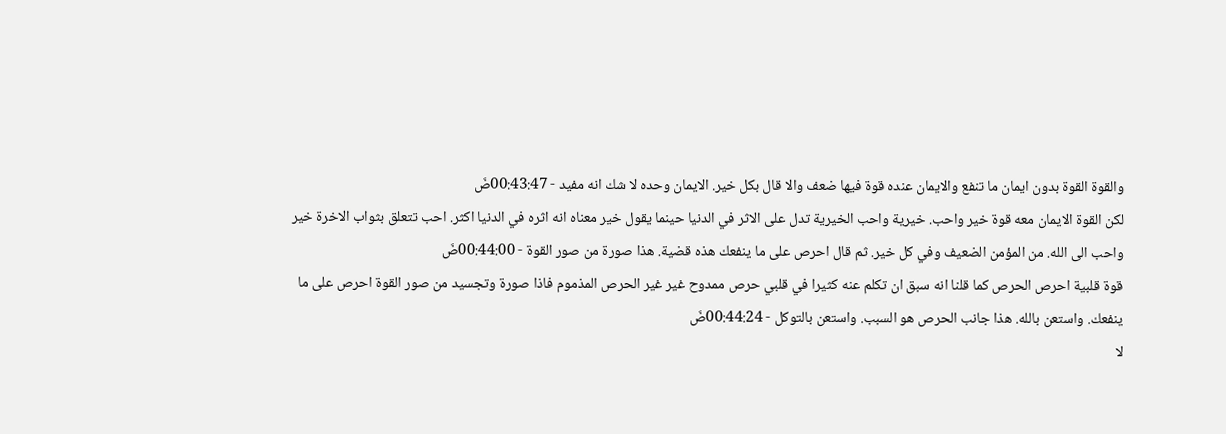والقوة القوة بدون ايمان ما تنفع والايمان عنده قوة فيها ضعف والا قال بكل خير. الايمان وحده لا شك انه مفيد - 00:43:47ضَ
لكن القوة الايمان معه قوة خير واحب. خيرية واحب الخيرية تدل على الاثر في الدنيا حينما يقول خير معناه انه اثره في الدنيا اكثر. احب تتعلق بثواب الاخرة خير واحب الى الله. من المؤمن الضعيف وفي كل خير. ثم قال احرص على ما ينفعك هذه قضية. هذا صورة من صور القوة - 00:44:00ضَ
قوة قلبية احرص الحرص كما قلنا انه سبق ان تكلم عنه كثيرا في قلبي حرص ممدوح غير غير الحرص المذموم فاذا صورة وتجسيد من صور القوة احرص على ما ينفعك. واستعن بالله. هذا جانب الحرص هو السبب. واستعن بالتوكل - 00:44:24ضَ
لا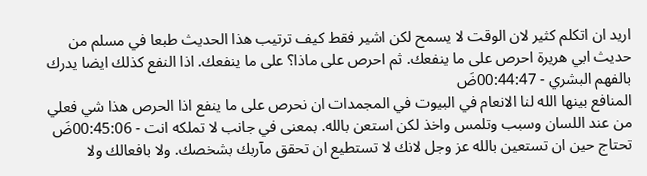اريد ان اتكلم كثير لان الوقت لا يسمح لكن اشير فقط كيف ترتيب هذا الحديث طبعا في مسلم من حديث ابي هريرة احرص على ما ينفعك. ثم احرص على ماذا؟ على ما ينفعك. اذا النفع كذلك ايضا يدرك بالفهم البشري - 00:44:47ضَ
المنافع بينها الله لنا الانعام في البيوت في المجمدات ان نحرص على ما ينفع اذا الحرص هذا شي فعلي من عند اللسان وسبب وتلمس واخذ لكن استعن بالله. بمعنى في جانب لا تملكه انت - 00:45:06ضَ
تحتاج حين ان تستعين بالله عز وجل لانك لا تستطيع ان تحقق مآربك بشخصك. ولا بافعالك ولا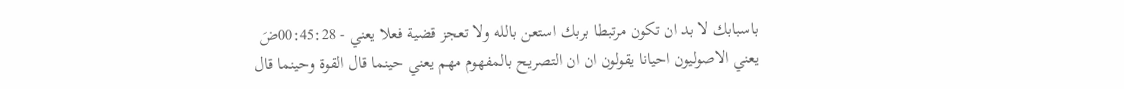باسبابك لا بد ان تكون مرتبطا بربك استعن بالله ولا تعجز قضية فعلا يعني - 00:45:28ضَ
يعني الاصوليون احيانا يقولون ان ان التصريح بالمفهوم مهم يعني حينما قال القوة وحينما قال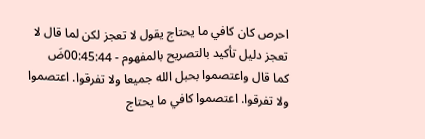احرص كان كافي ما يحتاج يقول لا تعجز لكن لما قال لا تعجز دليل تأكيد بالتصريح بالمفهوم - 00:45:44ضَ
كما قال واعتصموا بحبل الله جميعا ولا تفرقوا. اعتصموا ولا تفرقوا. اعتصموا كافي ما يحتاج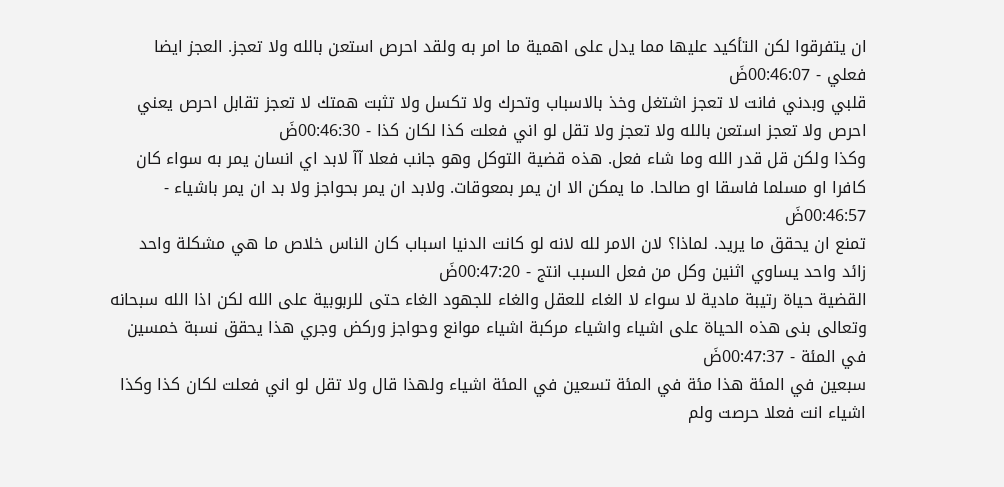ان يتفرقوا لكن التأكيد عليها مما يدل على اهمية ما امر به ولقد احرص استعن بالله ولا تعجز. العجز ايضا فعلي - 00:46:07ضَ
قلبي وبدني فانت لا تعجز اشتغل وخذ بالاسباب وتحرك ولا تكسل ولا تثبت همتك لا تعجز تقابل احرص يعني احرص ولا تعجز استعن بالله ولا تعجز ولا تقل لو اني فعلت كذا لكان كذا - 00:46:30ضَ
وكذا ولكن قل قدر الله وما شاء فعل. هذه قضية التوكل وهو جانب فعلا آآ لابد اي انسان يمر به سواء كان كافرا او مسلما فاسقا او صالحا. ما يمكن الا ان يمر بمعوقات. ولابد ان يمر بحواجز ولا بد ان يمر باشياء - 00:46:57ضَ
تمنع ان يحقق ما يريد. لماذا؟ لان الامر لله لانه لو كانت الدنيا اسباب كان الناس خلاص ما هي مشكلة واحد زائد واحد يساوي اثنين وكل من فعل السبب انتج - 00:47:20ضَ
القضية حياة رتيبة مادية لا سواء لا الغاء للعقل والغاء للجهود الغاء حتى للربوبية على الله لكن اذا الله سبحانه وتعالى بنى هذه الحياة على اشياء واشياء مركبة اشياء موانع وحواجز وركض وجري هذا يحقق نسبة خمسين في المئة - 00:47:37ضَ
سبعين في المئة هذا مئة في المئة تسعين في المئة اشياء ولهذا قال ولا تقل لو اني فعلت لكان كذا وكذا اشياء انت فعلا حرصت ولم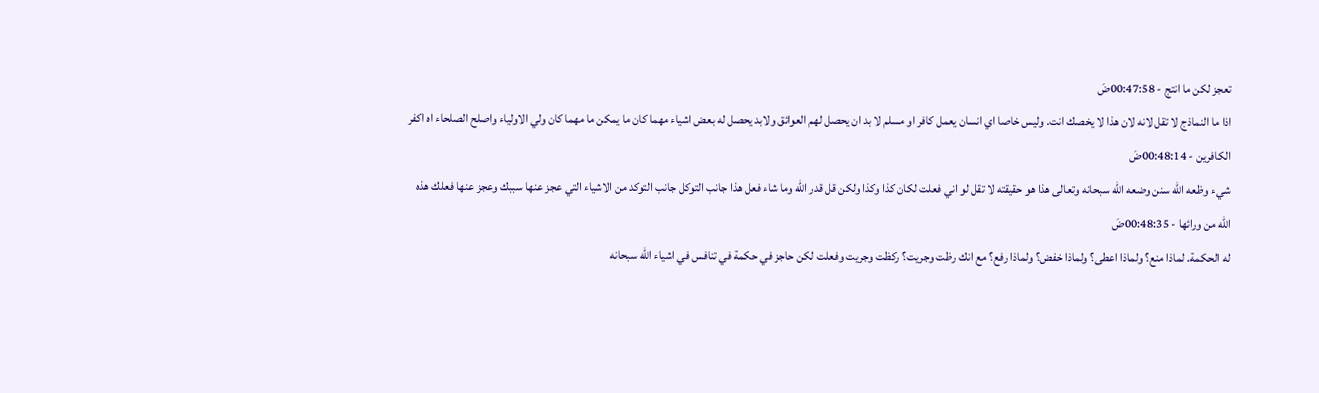تعجز لكن ما انتج - 00:47:58ضَ
اذا ما النماذج لا تقل لانه لان هذا لا يخصك انت. وليس خاصا اي انسان يعمل كافر او مسلم لا بد ان يحصل لهم العوائق ولابد يحصل له بعض اشياء مهما كان ما يمكن ما مهما كان ولي الاولياء واصلح الصلحاء اه اكفر الكافرين - 00:48:14ضَ
شيء وظعه الله سنن وضعه الله سبحانه وتعالى هذا هو حقيقته لا تقل لو اني فعلت لكان كذا وكذا ولكن قل قدر الله وما شاء فعل هذا جانب التوكل جانب التوكد من الاشياء التي عجز عنها سببك وعجز عنها فعلك هذه الله من ورائها - 00:48:35ضَ
له الحكمة. لماذا منع؟ ولماذا اعطى؟ ولماذا خفض؟ ولماذا رفع؟ مع انك رظت وجريت؟ ركظت وجريت وفعلت لكن حاجز في حكمة في تنافس في اشياء الله سبحانه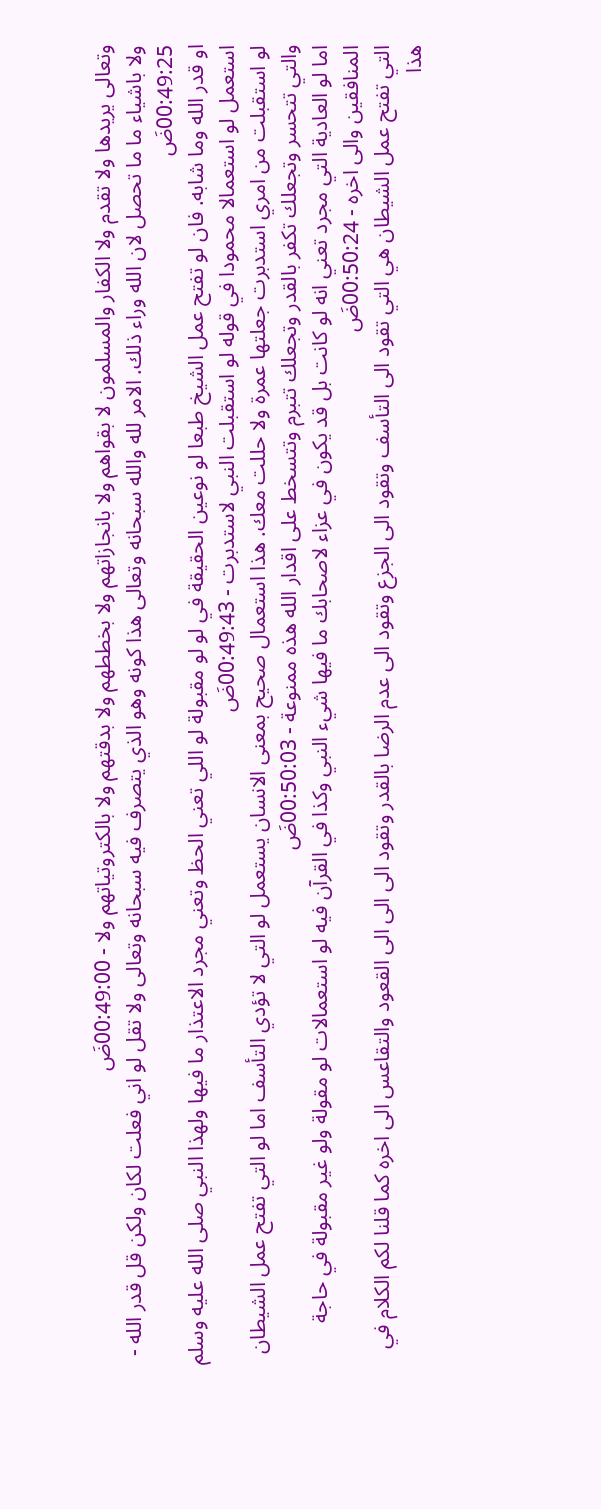وتعالى يريدها ولا تقدم ولا الكفار والمسلمون لا بقواهم ولا بانجازاتهم ولا بخططهم ولا بدقتهم ولا بالكتروتياتهم ولا - 00:49:00ضَ
ولا باشياء ما ما تحصل لان الله وراء ذلك. الامر لله والله سبحانه وتعالى هذا كونه وهو الذي يتصرف فيه سبحانه وتعالى ولا تقل لو اني فعلت لكان ولكن قل قدر الله - 00:49:25ضَ
او قدر الله وما شابه. فان لو تفتح عمل الشيخ طبعا لو نوعين الحقيقة في لو لو مقبولة لو اللي تعني الحظ وتعني مجرد الاعتذار ما فيها ولهذا النبي صلى الله عليه وسلم استعمل لو استعمالا محمودا في قوله لو استقبلت النبي لاستدبرت - 00:49:43ضَ
لو استقبلت من امري استدبرت جعلتها عمرة ولا حللت معك. هذا استعمال صحيح بمعنى الانسان يستعمل لو التي لا تؤدي التأسف اما لو التي تفتح عمل الشيطان والتي تتحسر وتجعلك تكفر بالقدر وتجعلك تتبرم وتتسخط على اقدار الله هذه ممنوعة - 00:50:03ضَ
اما لو العادية التي مجرد تعني انه لو كانت بل قد يكون في عزاء لاصحابك ما فيها شيء النبي وكذا في القرآن فيه لو استعمالات لو مقولة ولو غير مقبولة في حاجة المنافقين والى اخره - 00:50:24ضَ
التي تفتح عمل الشيطان هي التي تقود الى التأسف وتقود الى الجزع وتقود الى عدم الرضا بالقدر وتقود الى الى الى القعود والتقاعس الى اخره كما قلنا لكم الكلام في هذا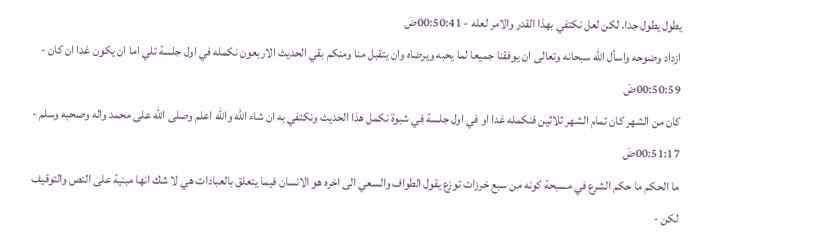يطول يطول جدا. لكن لعل نكتفي بهذا القدر والامر لعله - 00:50:41ضَ
ازداد وضوحه واسأل الله سبحانه وتعالى ان يوفقنا جميعا لما يحبه ويرضاه وان يتقبل منا ومنكم بقي الحديث الاربعون نكمله في اول جلسة تلي اما ان يكون غدا ان كان - 00:50:59ضَ
كان من الشهر كان تمام الشهر ثلاثين فنكمله غدا او في اول جلسة في شبوة نكمل هذا الحديث ونكتفي به ان شاء الله والله اعلم وصلى الله على محمد واله وصحبه وسلم - 00:51:17ضَ
ما الحكم ما حكم الشرع في مسبحة كونه من سبع خرزات توزع يقول الطواف والسعي الى اخره هو الانسان فيما يتعلق بالعبادات هي لا شك انها مبنية على النص والتوقيف لكن -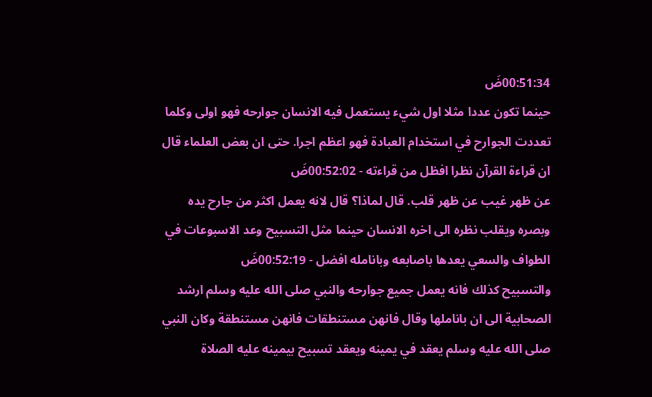00:51:34ضَ
حينما تكون عددا مثلا اول شيء يستعمل فيه الانسان جوارحه فهو اولى وكلما تعددت الجوارح في استخدام العبادة فهو اعظم اجرا. حتى ان بعض العلماء قال ان قراءة القرآن نظرا افظل من قراءته - 00:52:02ضَ
عن ظهر غيب عن ظهر قلب. قال لماذا؟ قال لانه يعمل اكثر من جارح يده وبصره ويقلب نظره الى اخره الانسان حينما مثل التسبيح وعد الاسبوعات في الطواف والسعي يعدها باصابعه وبانامله افضل - 00:52:19ضَ
والتسبيح كذلك فانه يعمل جميع جوارحه والنبي صلى الله عليه وسلم ارشد الصحابية الى ان باناملها وقال فانهن مستنطقات فانهن مستنطقة وكان النبي صلى الله عليه وسلم يعقد في يمينه ويعقد تسبيح بيمينه عليه الصلاة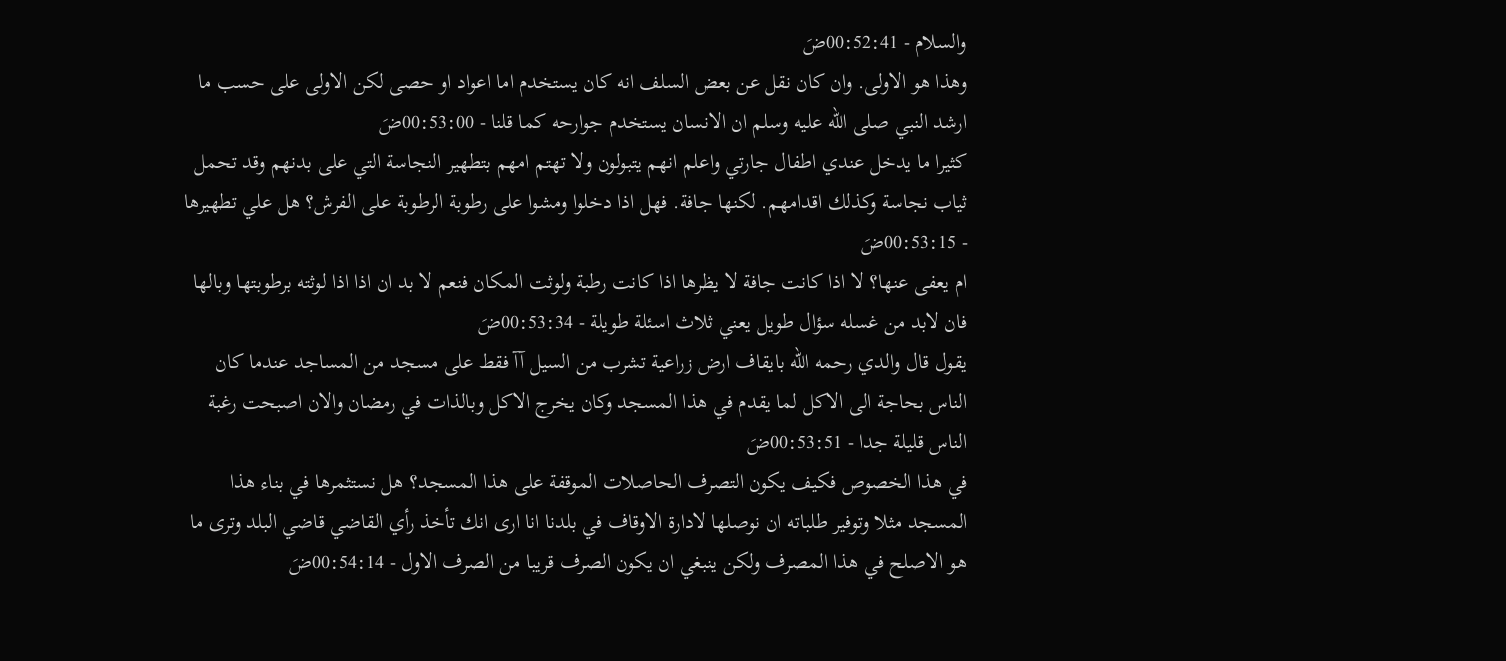والسلام - 00:52:41ضَ
وهذا هو الاولى. وان كان نقل عن بعض السلف انه كان يستخدم اما اعواد او حصى لكن الاولى على حسب ما ارشد النبي صلى الله عليه وسلم ان الانسان يستخدم جوارحه كما قلنا - 00:53:00ضَ
كثيرا ما يدخل عندي اطفال جارتي واعلم انهم يتبولون ولا تهتم امهم بتطهير النجاسة التي على بدنهم وقد تحمل ثياب نجاسة وكذلك اقدامهم. لكنها جافة. فهل اذا دخلوا ومشوا على رطوبة الرطوبة على الفرش؟ هل علي تطهيرها - 00:53:15ضَ
ام يعفى عنها؟ لا اذا كانت جافة لا يظرها اذا كانت رطبة ولوثت المكان فنعم لا بد ان اذا اذا لوثته برطوبتها وبالها فان لابد من غسله سؤال طويل يعني ثلاث اسئلة طويلة - 00:53:34ضَ
يقول قال والدي رحمه الله بايقاف ارض زراعية تشرب من السيل آآ فقط على مسجد من المساجد عندما كان الناس بحاجة الى الاكل لما يقدم في هذا المسجد وكان يخرج الاكل وبالذات في رمضان والان اصبحت رغبة الناس قليلة جدا - 00:53:51ضَ
في هذا الخصوص فكيف يكون التصرف الحاصلات الموقفة على هذا المسجد؟ هل نستثمرها في بناء هذا المسجد مثلا وتوفير طلباته ان نوصلها لادارة الاوقاف في بلدنا انا ارى انك تأخذ رأي القاضي قاضي البلد وترى ما هو الاصلح في هذا المصرف ولكن ينبغي ان يكون الصرف قريبا من الصرف الاول - 00:54:14ضَ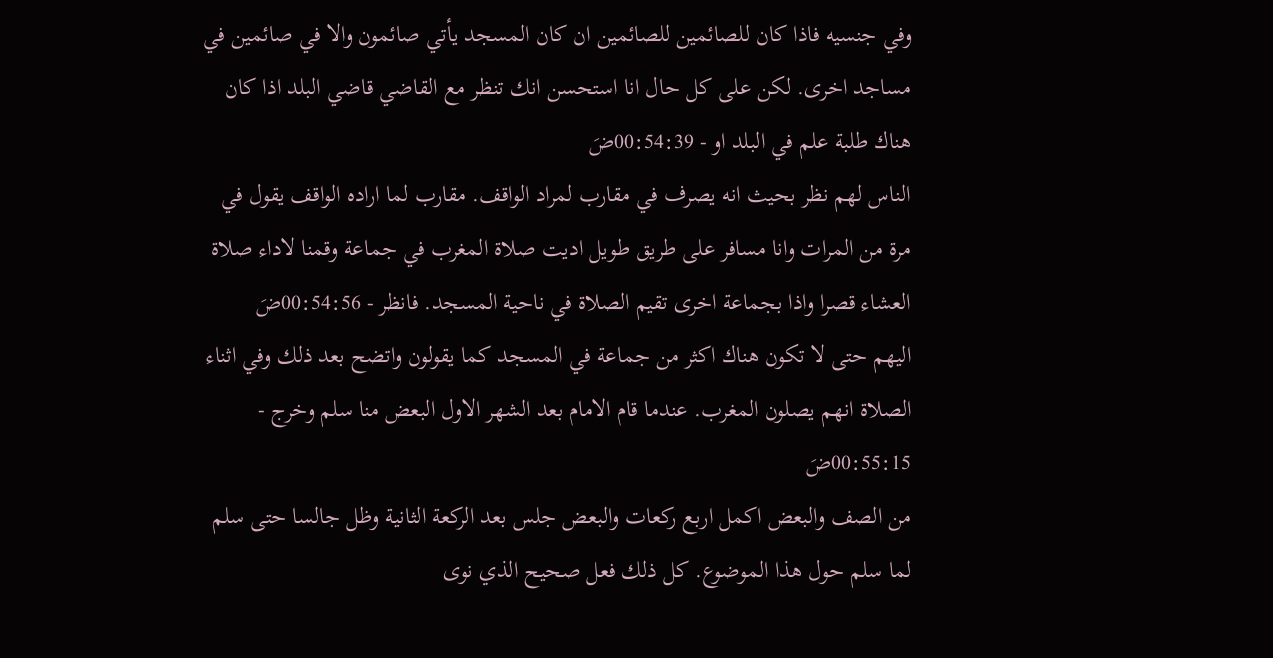وفي جنسيه فاذا كان للصائمين للصائمين ان كان المسجد يأتي صائمون والا في صائمين في مساجد اخرى. لكن على كل حال انا استحسن انك تنظر مع القاضي قاضي البلد اذا كان هناك طلبة علم في البلد او - 00:54:39ضَ
الناس لهم نظر بحيث انه يصرف في مقارب لمراد الواقف. مقارب لما اراده الواقف يقول في مرة من المرات وانا مسافر على طريق طويل اديت صلاة المغرب في جماعة وقمنا لاداء صلاة العشاء قصرا واذا بجماعة اخرى تقيم الصلاة في ناحية المسجد. فانظر - 00:54:56ضَ
اليهم حتى لا تكون هناك اكثر من جماعة في المسجد كما يقولون واتضح بعد ذلك وفي اثناء الصلاة انهم يصلون المغرب. عندما قام الامام بعد الشهر الاول البعض منا سلم وخرج - 00:55:15ضَ
من الصف والبعض اكمل اربع ركعات والبعض جلس بعد الركعة الثانية وظل جالسا حتى سلم لما سلم حول هذا الموضوع. كل ذلك فعل صحيح الذي نوى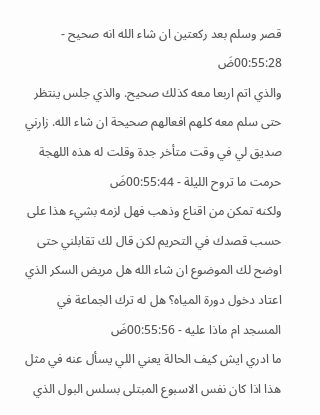قصر وسلم بعد ركعتين ان شاء الله انه صحيح - 00:55:28ضَ
والذي اتم اربعا معه كذلك صحيح. والذي جلس ينتظر حتى سلم معه كلهم افعالهم صحيحة ان شاء الله. زارني صديق لي في وقت متأخر جدة وقلت له هذه اللهجة حرمت ما تروح الليلة - 00:55:44ضَ
ولكنه تمكن من اقناع وذهب فهل لزمه بشيء هذا على حسب قصدك في التحريم لكن قال لك تقابلني حتى اوضح لك الموضوع ان شاء الله هل مريض السكر الذي اعتاد دخول دورة المياه؟ هل له ترك الجماعة في المسجد ام ماذا عليه - 00:55:56ضَ
ما ادري ايش كيف الحالة يعني اللي يسأل عنه في مثل هذا اذا كان نفس الاسبوع المبتلى بسلس البول الذي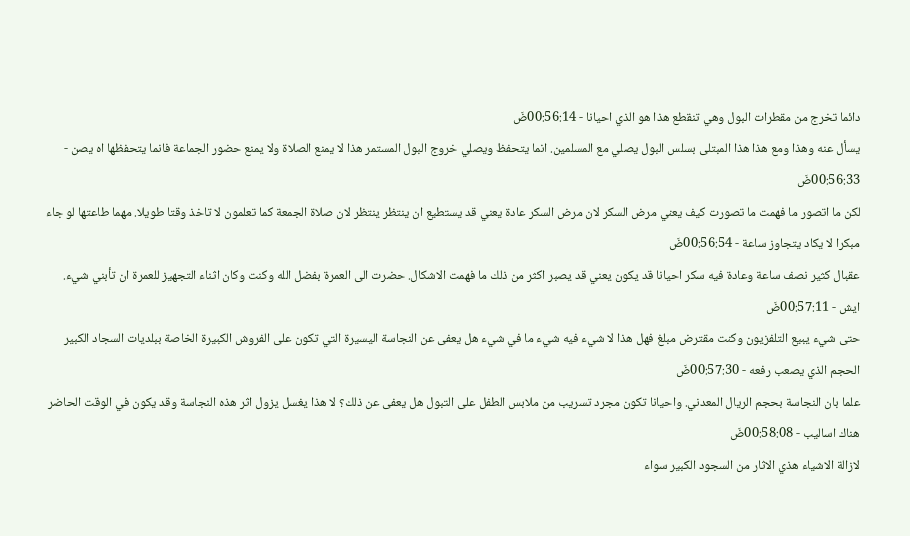دائما تخرج من مقطرات البول وهي تنقطع هذا هو الذي احيانا - 00:56:14ضَ
يسأل عنه وهذا ومع هذا هذا المبتلى بسلس البول يصلي مع المسلمين. انما يتحفظ ويصلي خروج البول المستمر هذا لا يمنع الصلاة ولا يمنع حضور الجماعة فانما يتحفظها اه يصن - 00:56:33ضَ
لكن ما اتصور ما فهمت ما تصورت كيف يعني مرض السكر لان مرض السكر عادة يعني قد يستطيع ان ينتظر ينتظر لان صلاة الجمعة كما تعلمون لا تاخذ وقتا طويلا. مهما طاعتها لو جاء مبكرا لا يكاد يتجاوز ساعة - 00:56:54ضَ
عقبال كثير نصف ساعة وعادة فيه سكر احيانا قد يكون يعني قد يصبر اكثر من ذلك ما فهمت الاشكال. حضرت الى العمرة بفضل الله وكنت وكان اثناء التجهيز للعمرة ان تأبني شيء. ايش - 00:57:11ضَ
حتى شيء يبيع التلفزيون وكنت مقترض مبلغ فهل هذا لا شيء فيه شيء ما في شيء هل يعفى عن النجاسة اليسيرة التي تكون على الفروش الكبيرة الخاصة ببلديات السجاد الكبير الحجم الذي يصعب رفعه - 00:57:30ضَ
علما بان النجاسة بحجم الريال المعدني. واحيانا تكون مجرد تسريب من ملابس الطفل على التبول هل يعفى عن ذلك؟ لا هذا يغسل يزول اثر هذه النجاسة وقد يكون في الوقت الحاضر هناك اساليب - 00:58:08ضَ
لازالة الاشياء هذي الاثار من السجود الكبير سواء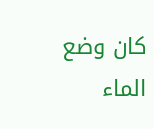كان وضع الماء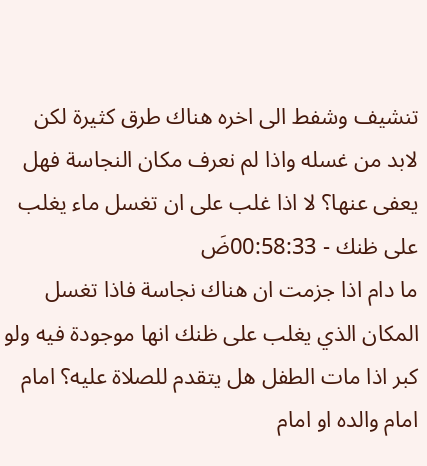تنشيف وشفط الى اخره هناك طرق كثيرة لكن لابد من غسله واذا لم نعرف مكان النجاسة فهل يعفى عنها؟ لا اذا غلب على ان تغسل ماء يغلب على ظنك - 00:58:33ضَ
ما دام اذا جزمت ان هناك نجاسة فاذا تغسل المكان الذي يغلب على ظنك انها موجودة فيه ولو كبر اذا مات الطفل هل يتقدم للصلاة عليه؟ امام امام والده او امام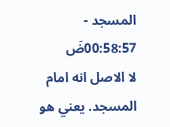المسجد - 00:58:57ضَ
لا الاصل انه امام المسجد. يعني هو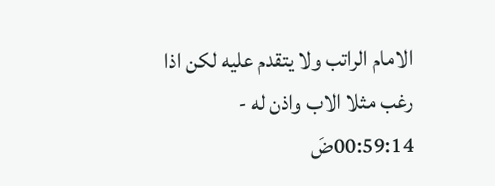الامام الراتب ولا يتقدم عليه لكن اذا رغب مثلا الاب واذن له - 00:59:14ضَ